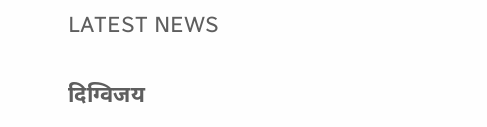LATEST NEWS

दिग्विजय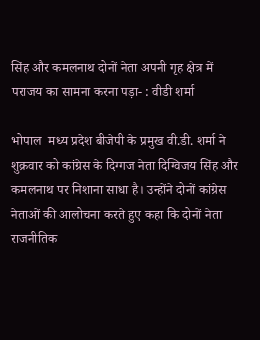सिंह और कमलनाथ दोनों नेता अपनी गृह क्षेत्र में पराजय का सामना करना पड़ा- : वीडी शर्मा

भोपाल  मध्य प्रदेश बीजेपी के प्रमुख वी.डी. शर्मा ने शुक्रवार को कांग्रेस के दिग्गज नेता दिग्विजय सिंह और कमलनाथ पर निशाना साधा है। उन्होंने दोनों कांग्रेस नेताओं की आलोचना करते हुए कहा कि दोनों नेता राजनीतिक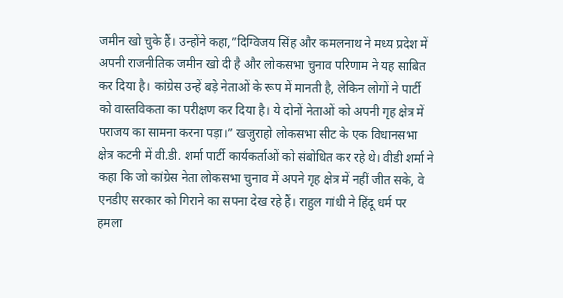जमीन खो चुके हैं। उन्होंने कहा,”दिग्विजय सिंह और कमलनाथ ने मध्य प्रदेश में अपनी राजनीतिक जमीन खो दी है और लोकसभा चुनाव परिणाम ने यह साबित कर दिया है। कांग्रेस उन्हें बड़े नेताओं के रूप में मानती है, लेकिन लोगों ने पार्टी को वास्तविकता का परीक्षण कर दिया है। ये दोनों नेताओं को अपनी गृह क्षेत्र में पराजय का सामना करना पड़ा।” खजुराहो लोकसभा सीट के एक विधानसभा क्षेत्र कटनी में वी.डी. शर्मा पार्टी कार्यकर्ताओं को संबोधित कर रहे थे। वीडी शर्मा ने कहा कि जो कांग्रेस नेता लोकसभा चुनाव में अपने गृह क्षेत्र में नहीं जीत सके, वे एनडीए सरकार को गिराने का सपना देख रहे हैं। राहुल गांधी ने हिंदू धर्म पर हमला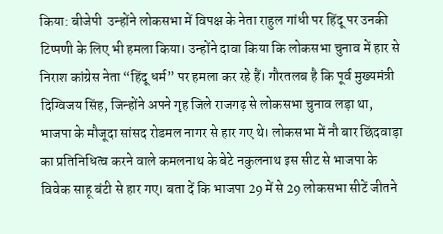किया: बीजेपी  उन्होंने लोकसभा में विपक्ष के नेता राहुल गांधी पर हिंदू पर उनकी टिप्पणी के लिए भी हमला किया। उन्होंने दावा किया कि लोकसभा चुनाव में हार से निराश कांग्रेस नेता “हिंदू धर्म” पर हमला कर रहे हैं। गौरतलब है कि पूर्व मुख्यमंत्री दिग्विजय सिंह, जिन्होंने अपने गृह जिले राजगढ़ से लोकसभा चुनाव लड़ा था, भाजपा के मौजूदा सांसद रोडमल नागर से हार गए थे। लोकसभा में नौ बार छिंदवाड़ा का प्रतिनिधित्व करने वाले कमलनाथ के बेटे नकुलनाथ इस सीट से भाजपा के विवेक साहू बंटी से हार गए। बता दें कि भाजपा 29 में से 29 लोकसभा सीटें जीतने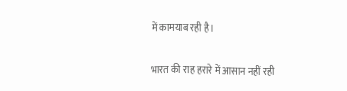में कामयाब रही है।

भारत की राह हरारे में आसान नहीं रही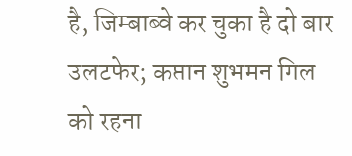है, जिम्बाब्वे कर चुका है दो बार उलटफेर; कप्तान शुभमन गिल को रहना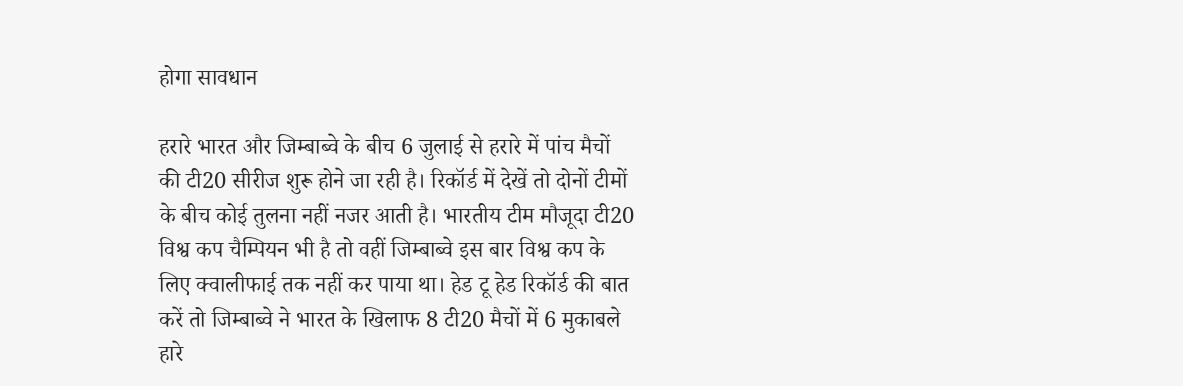होगा सावधान

हरारे भारत और जिम्बाब्वे के बीच 6 जुलाई से हरारे में पांच मैचों की टी20 सीरीज शुरू होने जा रही है। रिकॉर्ड में देखें तो दोनों टीमों के बीच कोई तुलना नहीं नजर आती है। भारतीय टीम मौजूदा टी20 विश्व कप चैम्पियन भी है तो वहीं जिम्बाब्वे इस बार विश्व कप के लिए क्वालीफाई तक नहीं कर पाया था। हेड टू हेड रिकॉर्ड की बात करें तो जिम्बाब्वे ने भारत के खिलाफ 8 टी20 मैचों में 6 मुकाबले हारे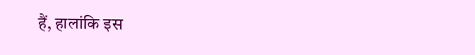हैं, हालांकि इस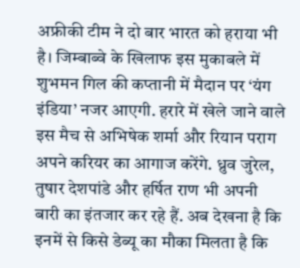अफ्रीकी टीम ने दो बार भारत को हराया भी है। जिम्बाब्वे के खिलाफ इस मुकाबले में शुभमन गिल की कप्तानी में मैदान पर ‘यंग इंडिया’ नजर आएगी. हरारे में खेले जाने वाले इस मैच से अभिषेक शर्मा और रियान पराग अपने करियर का आगाज करेंगे. ध्रुव जुरेल, तुषार देशपांडे और हर्षित राण भी अपनी बारी का इंतजार कर रहे हैं. अब देखना है कि इनमें से किसे डेब्यू का मौका मिलता है कि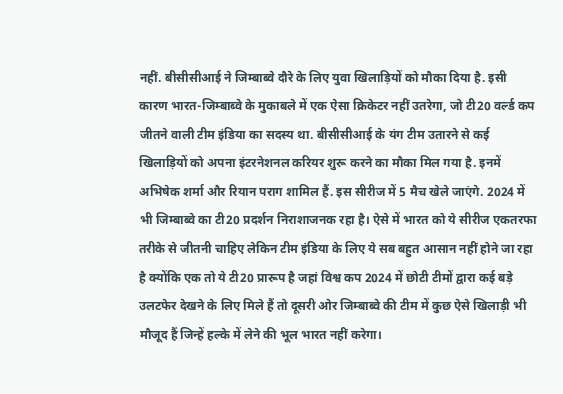नहीं. बीसीसीआई ने जिम्बाब्वे दौरे के लिए युवा खिलाड़ियों को मौका दिया है. इसी कारण भारत-जिम्बाब्वे के मुकाबले में एक ऐसा क्रिकेटर नहीं उतरेगा, जो टी20 वर्ल्ड कप जीतने वाली टीम इंडिया का सदस्य था. बीसीसीआई के यंग टीम उतारने से कई खिलाड़ियों को अपना इंटरनेशनल करियर शुरू करने का मौका मिल गया है. इनमें अभिषेक शर्मा और रियान पराग शामिल हैं. इस सीरीज में 5 मैच खेले जाएंगे. 2024 में भी जिम्बाब्वे का टी20 प्रदर्शन निराशाजनक रहा है। ऐसे में भारत को ये सीरीज एकतरफा तरीके से जीतनी चाहिए लेकिन टीम इंडिया के लिए ये सब बहुत आसान नहीं होने जा रहा है क्योंकि एक तो ये टी20 प्रारूप है जहां विश्व कप 2024 में छोटी टीमों द्वारा कई बड़े उलटफेर देखने के लिए मिले हैं तो दूसरी ओर जिम्बाब्वे की टीम में कुछ ऐसे खिलाड़ी भी मौजूद हैं जिन्हें हल्के में लेने की भूल भारत नहीं करेगा।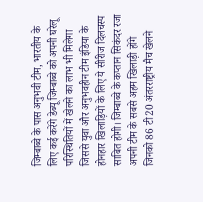जिम्बाब्वे के पास अनुभवी टीम, भारतीय के लिए कई करेंगे डेब्यू जिम्बाब्वे को अपनी घरेलू परिस्थितियों में खेलने का लाभ भी मिलेगा जिससे युवा और अनुभवहीन टीम इंडिया के होनहार खिलाड़ियों के लिए ये सीरीज दिलचस्प साबित होगी। जिम्बाब्वे के कप्तान सिकंदर रजा अपनी टीम के सबसे अहम खिलाड़ी होंगे जिनको 86 टी20 अंतरराष्ट्रीय मैच खेलने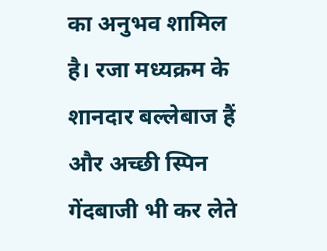का अनुभव शामिल है। रजा मध्यक्रम के शानदार बल्लेबाज हैं और अच्छी स्पिन गेंदबाजी भी कर लेते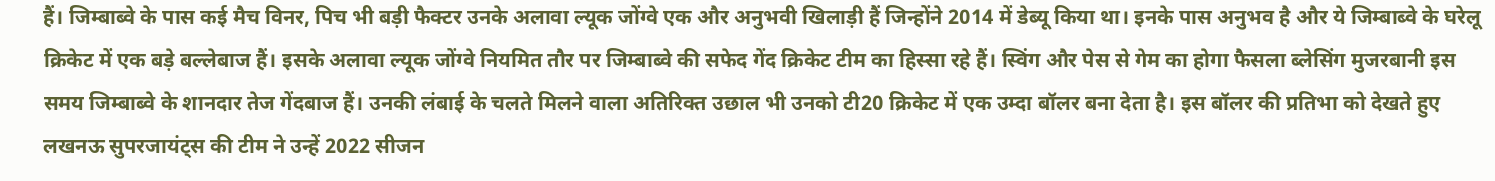हैं। जिम्बाब्वे के पास कई मैच विनर, पिच भी बड़ी फैक्टर उनके अलावा ल्यूक जोंग्वे एक और अनुभवी खिलाड़ी हैं जिन्होंने 2014 में डेब्यू किया था। इनके पास अनुभव है और ये जिम्बाब्वे के घरेलू क्रिकेट में एक बड़े बल्लेबाज हैं। इसके अलावा ल्यूक जोंग्वे नियमित तौर पर जिम्बाब्वे की सफेद गेंद क्रिकेट टीम का हिस्सा रहे हैं। स्विंग और पेस से गेम का होगा फैसला ब्लेसिंग मुजरबानी इस समय जिम्बाब्वे के शानदार तेज गेंदबाज हैं। उनकी लंबाई के चलते मिलने वाला अतिरिक्त उछाल भी उनको टी20 क्रिकेट में एक उम्दा बॉलर बना देता है। इस बॉलर की प्रतिभा को देखते हुए लखनऊ सुपरजायंट्स की टीम ने उन्हें 2022 सीजन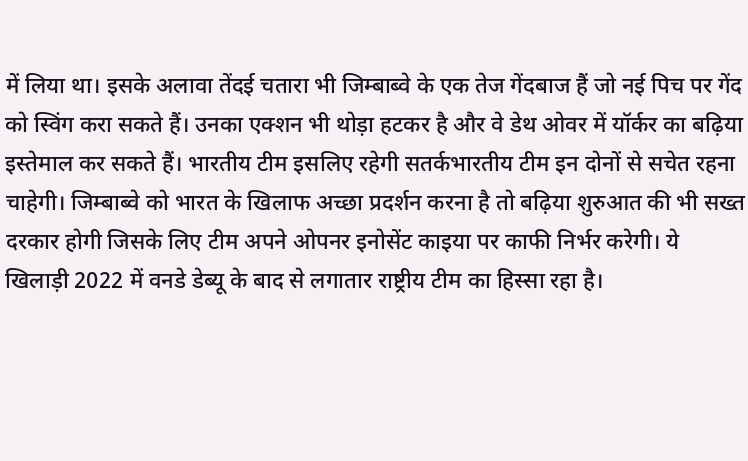में लिया था। इसके अलावा तेंदई चतारा भी जिम्बाब्वे के एक तेज गेंदबाज हैं जो नई पिच पर गेंद को स्विंग करा सकते हैं। उनका एक्शन भी थोड़ा हटकर है और वे डेथ ओवर में यॉर्कर का बढ़िया इस्तेमाल कर सकते हैं। भारतीय टीम इसलिए रहेगी सतर्कभारतीय टीम इन दोनों से सचेत रहना चाहेगी। जिम्बाब्वे को भारत के खिलाफ अच्छा प्रदर्शन करना है तो बढ़िया शुरुआत की भी सख्त दरकार होगी जिसके लिए टीम अपने ओपनर इनोसेंट काइया पर काफी निर्भर करेगी। ये खिलाड़ी 2022 में वनडे डेब्यू के बाद से लगातार राष्ट्रीय टीम का हिस्सा रहा है।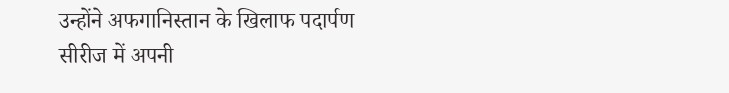उन्होंने अफगानिस्तान के खिलाफ पदार्पण सीरीज में अपनी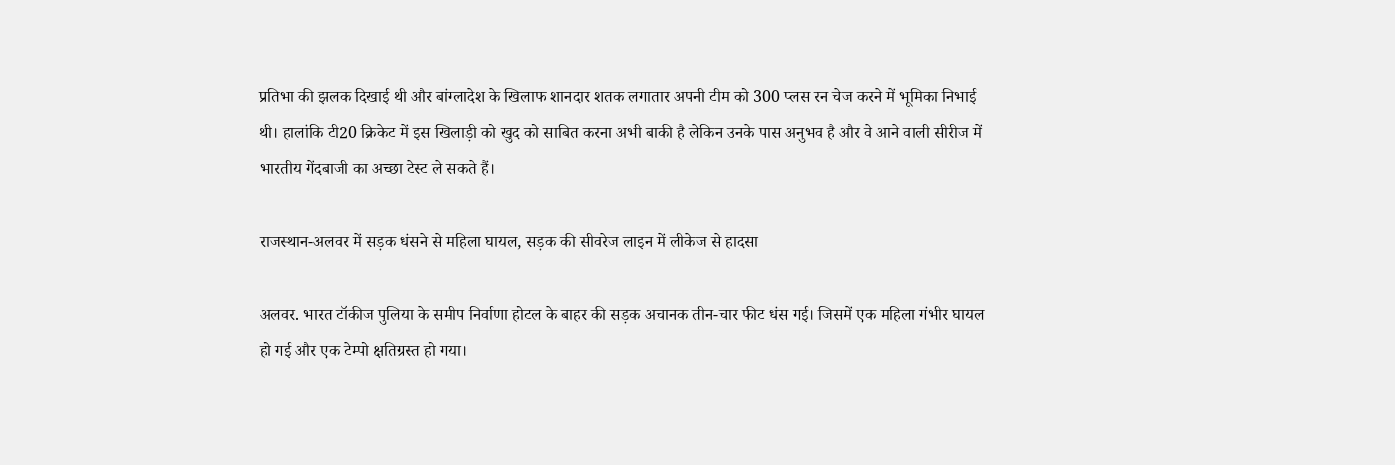प्रतिभा की झलक दिखाई थी और बांग्लादेश के खिलाफ शानदार शतक लगातार अपनी टीम को 300 प्लस रन चेज करने में भूमिका निभाई थी। हालांकि टी20 क्रिकेट में इस खिलाड़ी को खुद को साबित करना अभी बाकी है लेकिन उनके पास अनुभव है और वे आने वाली सीरीज में भारतीय गेंदबाजी का अच्छा टेस्ट ले सकते हैं।

राजस्थान-अलवर में सड़क धंसने से महिला घायल, सड़क की सीवरेज लाइन में लीकेज से हादसा

अलवर. भारत टॉकीज पुलिया के समीप निर्वाणा होटल के बाहर की सड़क अचानक तीन-चार फीट धंस गई। जिसमें एक महिला गंभीर घायल हो गई और एक टेम्पो क्षतिग्रस्त हो गया।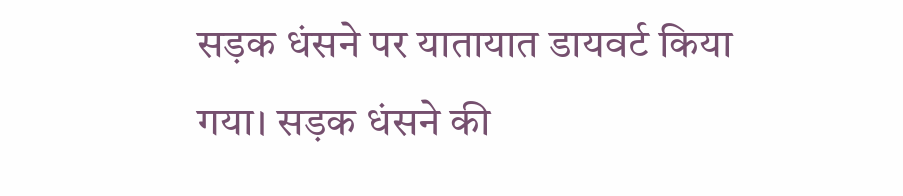सड़क धंसने पर यातायात डायवर्ट किया गया। सड़क धंसने की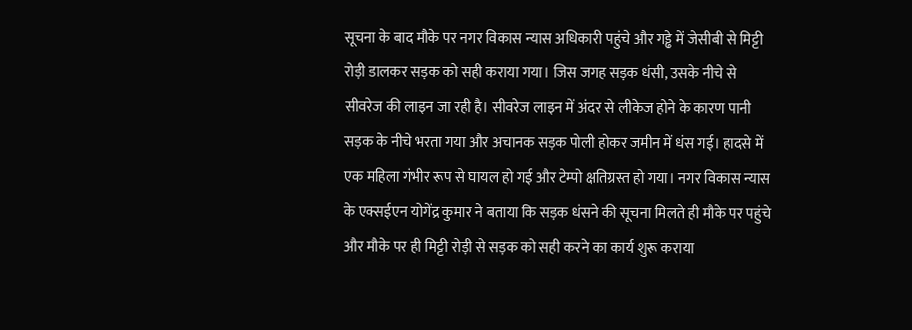सूचना के बाद मौके पर नगर विकास न्यास अधिकारी पहुंचे और गड्ढे में जेसीबी से मिट्टी रोड़ी डालकर सड़क को सही कराया गया। जिस जगह सड़क धंसी, उसके नीचे से सीवरेज की लाइन जा रही है। सीवरेज लाइन में अंदर से लीकेज होने के कारण पानी सड़क के नीचे भरता गया और अचानक सड़क पोली होकर जमीन में धंस गई। हादसे में एक महिला गंभीर रूप से घायल हो गई और टेम्पो क्षतिग्रस्त हो गया। नगर विकास न्यास के एक्सईएन योगेंद्र कुमार ने बताया कि सड़क धंसने की सूचना मिलते ही मौके पर पहुंचे और मौके पर ही मिट्टी रोड़ी से सड़क को सही करने का कार्य शुरू कराया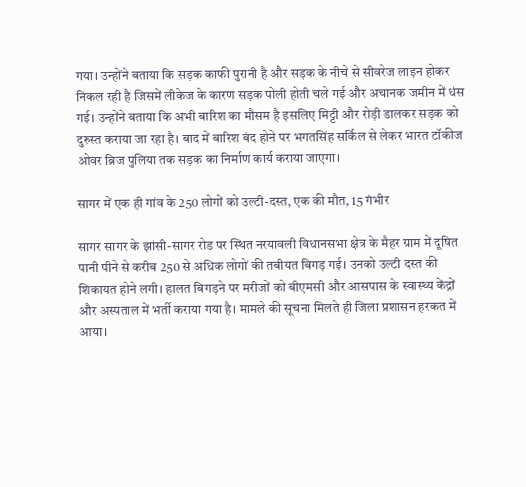गया। उन्होंने बताया कि सड़क काफी पुरानी है और सड़क के नीचे से सीवरेज लाइन होकर निकल रही है जिसमें लीकेज के कारण सड़क पोली होती चले गई और अचानक जमीन में धंस गई। उन्होंने बताया कि अभी बारिश का मौसम है इसलिए मिट्टी और रोड़ी डालकर सड़क को दुरुस्त कराया जा रहा है। बाद में बारिश बंद होने पर भगतसिंह सर्किल से लेकर भारत टॉकीज ओवर ब्रिज पुलिया तक सड़क का निर्माण कार्य कराया जाएगा।

सागर में एक ही गांव के 250 लोगों को उल्टी-दस्त, एक की मौत, 15 गंभीर

सागर सागर के झांसी-सागर रोड पर स्थित नरयावली विधानसभा क्षेत्र के मैहर ग्राम में दूषित पानी पीने से करीब 250 से अधिक लोगों की तबीयत बिगड़ गई। उनको उल्टी दस्त की शिकायत होने लगी। हालत बिगड़ने पर मरीजों को बीएमसी और आसपास के स्वास्थ्य केंद्रों और अस्पताल में भर्ती कराया गया है। मामले की सूचना मिलते ही जिला प्रशासन हरकत में आया।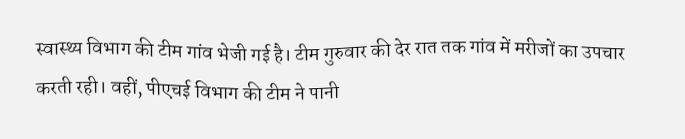स्वास्थ्य विभाग की टीम गांव भेजी गई है। टीम गुरुवार की देर रात तक गांव में मरीजों का उपचार करती रही। वहीं, पीएचई विभाग की टीम ने पानी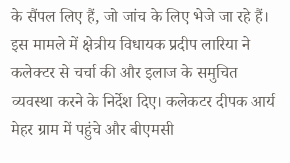के सैंपल लिए हैं, जो जांच के लिए भेजे जा रहे हैं। इस मामले में क्षेत्रीय विधायक प्रदीप लारिया ने कलेक्टर से चर्चा की और इलाज के समुचित व्यवस्था करने के निर्देश दिए। कलेकटर दीपक आर्य मेहर ग्राम में पहुंचे और बीएमसी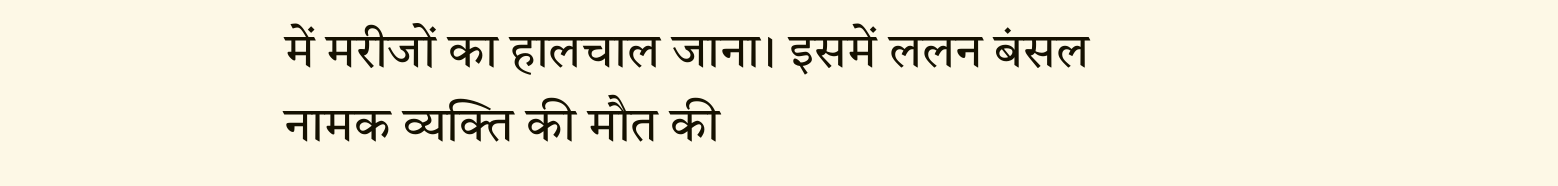में मरीजों का हालचाल जाना। इसमें ललन बंसल नामक व्यक्ति की मौत की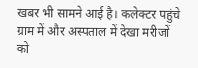खबर भी सामने आई है। कलेक्टर पहुंचे ग्राम में और अस्पताल में देखा मरीजों को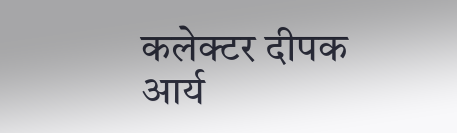कलेक्टर दीपक आर्य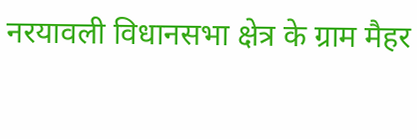नरयावली विधानसभा क्षेत्र के ग्राम मैहर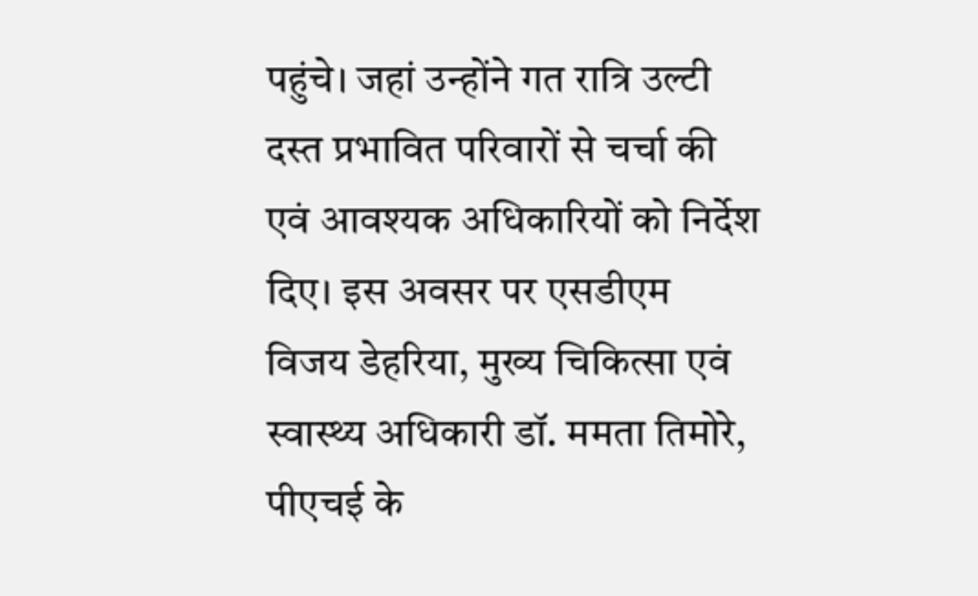पहुंचे। जहां उन्होंने गत रात्रि उल्टी दस्त प्रभावित परिवारों से चर्चा की एवं आवश्यक अधिकारियों को निर्देश दिए। इस अवसर पर एसडीएम विजय डेहरिया, मुख्य चिकित्सा एवं स्वास्थ्य अधिकारी डॉ. ममता तिमोरे, पीएचई के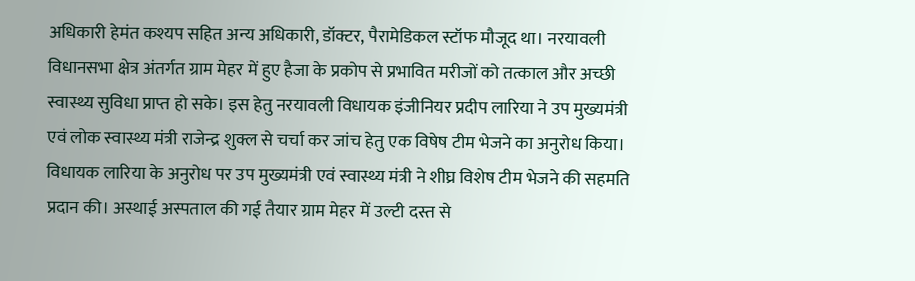अधिकारी हेमंत कश्यप सहित अन्य अधिकारी, डॉक्टर, पैरामेडिकल स्टॉफ मौजूद था। नरयावली विधानसभा क्षेत्र अंतर्गत ग्राम मेहर में हुए हैजा के प्रकोप से प्रभावित मरीजों को तत्काल और अच्छी स्वास्थ्य सुविधा प्राप्त हो सके। इस हेतु नरयावली विधायक इंजीनियर प्रदीप लारिया ने उप मुख्यमंत्री एवं लोक स्वास्थ्य मंत्री राजेन्द्र शुक्ल से चर्चा कर जांच हेतु एक विषेष टीम भेजने का अनुरोध किया। विधायक लारिया के अनुरोध पर उप मुख्यमंत्री एवं स्वास्थ्य मंत्री ने शीघ्र विशेष टीम भेजने की सहमति प्रदान की। अस्थाई अस्पताल की गई तैयार ग्राम मेहर में उल्टी दस्त से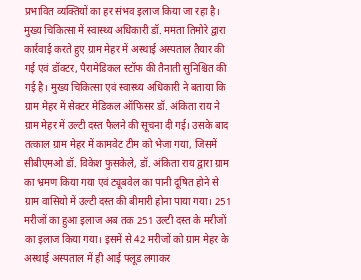प्रभावित व्यक्तियों का हर संभव इलाज किया जा रहा है। मुख्य चिकित्सा में स्वास्थ्य अधिकारी डॉ. ममता तिमोरे द्वारा कार्रवाई करते हुए ग्राम मेहर में अस्थाई अस्पताल तैयार की गई एवं डॉक्टर, पैरामेडिकल स्टॉफ की तैनाती सुनिश्चित की गई है। मुख्य चिकित्सा एवं स्वास्थ्य अधिकारी ने बताया कि ग्राम मेहर में सेक्टर मेडिकल ऑफिसर डॉ. अंकिता राय ने ग्राम मेहर में उल्टी दस्त फैलने की सूचना दी गई। उसके बाद तत्काल ग्राम मेहर में कामवेट टीम को भेजा गया, जिसमें सीबीएमओ डॉ. विकेश फुसकेले, डॉ. अंकिता राय द्वारा ग्राम का भ्रमण किया गया एवं ट्यूबवेल का पानी दूषित होने से ग्राम वासियो में उल्टी दस्त की बीमारी होना पाया गया। 251 मरीजों का हुआ इलाज अब तक 251 उल्टी दस्त के मरीजों का इलाज किया गया। इसमें से 42 मरीजों को ग्राम मेहर के अस्थाई अस्पताल में ही आई फ्लूड लगाकर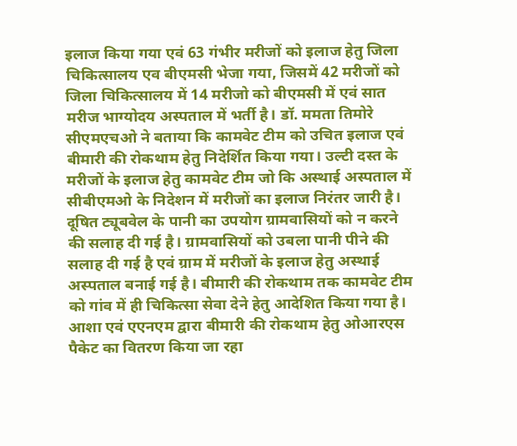इलाज किया गया एवं 63 गंभीर मरीजों को इलाज हेतु जिला चिकित्सालय एव बीएमसी भेजा गया, जिसमें 42 मरीजों को जिला चिकित्सालय में 14 मरीजो को बीएमसी में एवं सात मरीज भाग्योदय अस्पताल में भर्ती है। डॉ. ममता तिमोरे सीएमएचओ ने बताया कि कामवेट टीम को उचित इलाज एवं बीमारी की रोकथाम हेतु निदेर्शित किया गया। उल्टी दस्त के मरीजों के इलाज हेतु कामवेट टीम जो कि अस्थाई अस्पताल में सीबीएमओ के निदेशन में मरीजों का इलाज निरंतर जारी है। दूषित ट्यूबवेल के पानी का उपयोग ग्रामवासियों को न करने की सलाह दी गई है। ग्रामवासियों को उबला पानी पीने की सलाह दी गई है एवं ग्राम में मरीजों के इलाज हेतु अस्थाई अस्पताल बनाई गई है। बीमारी की रोकथाम तक कामवेट टीम को गांव में ही चिकित्सा सेवा देने हेतु आदेशित किया गया है। आशा एवं एएनएम द्वारा बीमारी की रोकथाम हेतु ओआरएस पैकेट का वितरण किया जा रहा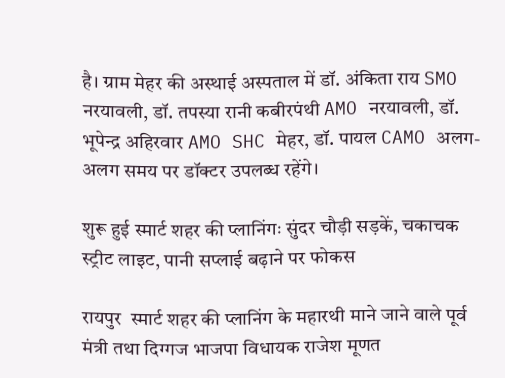है। ग्राम मेहर की अस्थाई अस्पताल में डॉ. अंकिता राय SMO नरयावली, डॉ. तपस्या रानी कबीरपंथी AMO नरयावली, डॉ. भूपेन्द्र अहिरवार AMO SHC मेहर, डॉ. पायल CAMO अलग-अलग समय पर डॉक्टर उपलब्ध रहेंगे।

शुरू हुई स्मार्ट शहर की प्लानिंगः सुंदर चौड़ी सड़कें, चकाचक स्ट्रीट लाइट, पानी सप्लाई बढ़ाने पर फोकस

रायपुर  स्मार्ट शहर की प्लानिंग के महारथी माने जाने वाले पूर्व मंत्री तथा दिग्गज भाजपा विधायक राजेश मूणत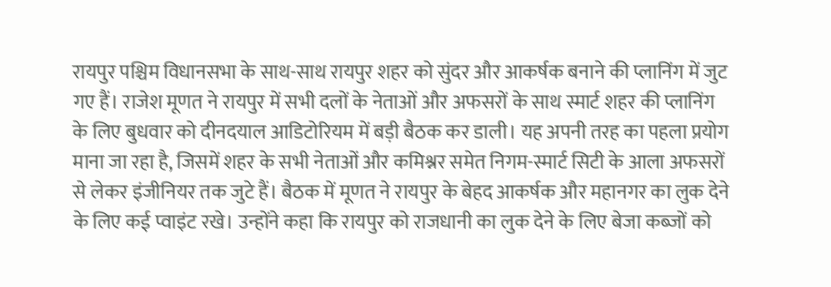रायपुर पश्चिम विधानसभा के साथ-साथ रायपुर शहर को सुंदर और आकर्षक बनाने की प्लानिंग में जुट गए हैं। राजेश मूणत ने रायपुर में सभी दलों के नेताओं और अफसरों के साथ स्मार्ट शहर की प्लानिंग के लिए बुधवार को दीनदयाल आडिटोरियम में बड़ी बैठक कर डाली। यह अपनी तरह का पहला प्रयोग माना जा रहा है, जिसमें शहर के सभी नेताओं और कमिश्नर समेत निगम-स्मार्ट सिटी के आला अफसरों से लेकर इंजीनियर तक जुटे हैं। बैठक में मूणत ने रायपुर के बेहद आकर्षक और महानगर का लुक देने के लिए कई प्वाइंट रखे। उन्होंने कहा कि रायपुर को राजधानी का लुक देने के लिए बेजा कब्जों को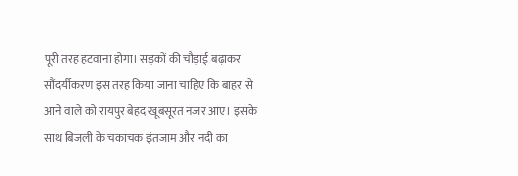पूरी तरह हटवाना होगा। सड़कों की चौड़ाई बढ़ाकर सौंदर्यीकरण इस तरह किया जाना चाहिए कि बाहर से आने वाले को रायपुर बेहद खूबसूरत नजर आए। इसके साथ बिजली के चकाचक इंतजाम और नदी का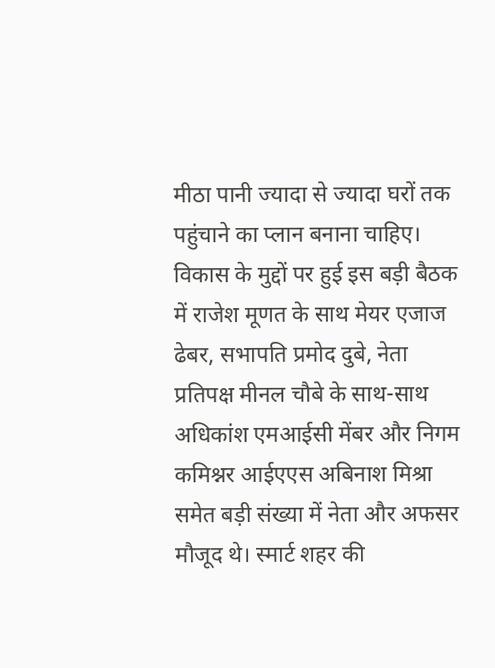मीठा पानी ज्यादा से ज्यादा घरों तक पहुंचाने का प्लान बनाना चाहिए। विकास के मुद्दों पर हुई इस बड़ी बैठक में राजेश मूणत के साथ मेयर एजाज ढेबर, सभापति प्रमोद दुबे, नेता प्रतिपक्ष मीनल चौबे के साथ-साथ अधिकांश एमआईसी मेंबर और निगम कमिश्नर आईएएस अबिनाश मिश्रा समेत बड़ी संख्या में नेता और अफसर मौजूद थे। स्मार्ट शहर की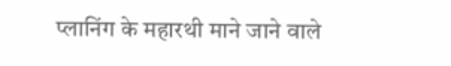प्लानिंग के महारथी माने जाने वाले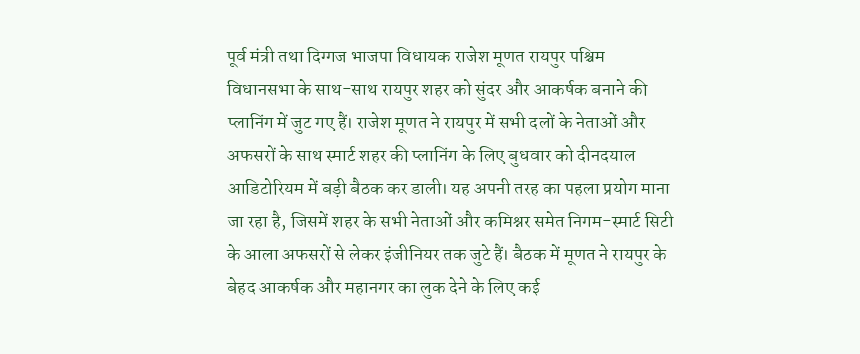पूर्व मंत्री तथा दिग्गज भाजपा विधायक राजेश मूणत रायपुर पश्चिम विधानसभा के साथ-साथ रायपुर शहर को सुंदर और आकर्षक बनाने की प्लानिंग में जुट गए हैं। राजेश मूणत ने रायपुर में सभी दलों के नेताओं और अफसरों के साथ स्मार्ट शहर की प्लानिंग के लिए बुधवार को दीनदयाल आडिटोरियम में बड़ी बैठक कर डाली। यह अपनी तरह का पहला प्रयोग माना जा रहा है, जिसमें शहर के सभी नेताओं और कमिश्नर समेत निगम-स्मार्ट सिटी के आला अफसरों से लेकर इंजीनियर तक जुटे हैं। बैठक में मूणत ने रायपुर के बेहद आकर्षक और महानगर का लुक देने के लिए कई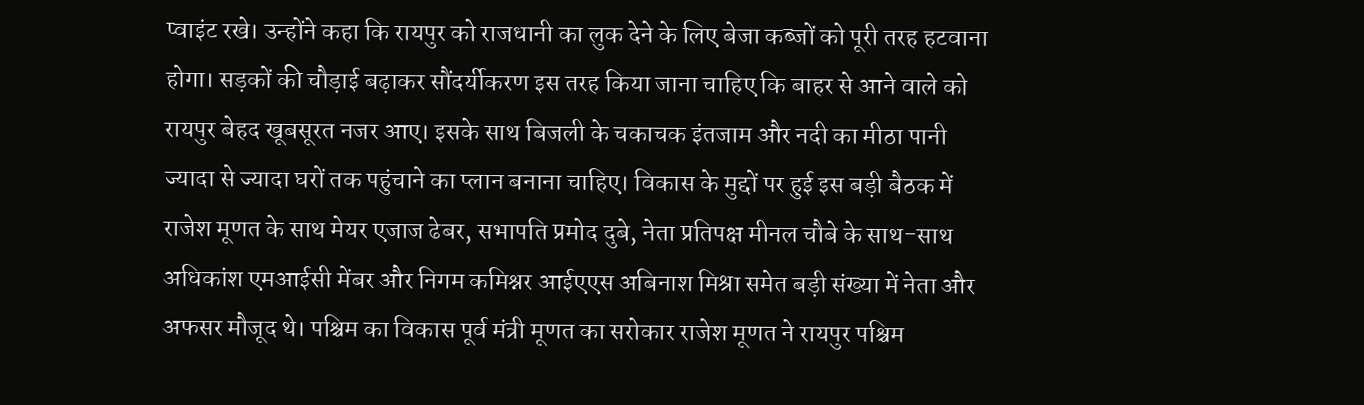प्वाइंट रखे। उन्होंने कहा कि रायपुर को राजधानी का लुक देने के लिए बेजा कब्जों को पूरी तरह हटवाना होगा। सड़कों की चौड़ाई बढ़ाकर सौंदर्यीकरण इस तरह किया जाना चाहिए कि बाहर से आने वाले को रायपुर बेहद खूबसूरत नजर आए। इसके साथ बिजली के चकाचक इंतजाम और नदी का मीठा पानी ज्यादा से ज्यादा घरों तक पहुंचाने का प्लान बनाना चाहिए। विकास के मुद्दों पर हुई इस बड़ी बैठक में राजेश मूणत के साथ मेयर एजाज ढेबर, सभापति प्रमोद दुबे, नेता प्रतिपक्ष मीनल चौबे के साथ-साथ अधिकांश एमआईसी मेंबर और निगम कमिश्नर आईएएस अबिनाश मिश्रा समेत बड़ी संख्या में नेता और अफसर मौजूद थे। पश्चिम का विकास पूर्व मंत्री मूणत का सरोकार राजेश मूणत ने रायपुर पश्चिम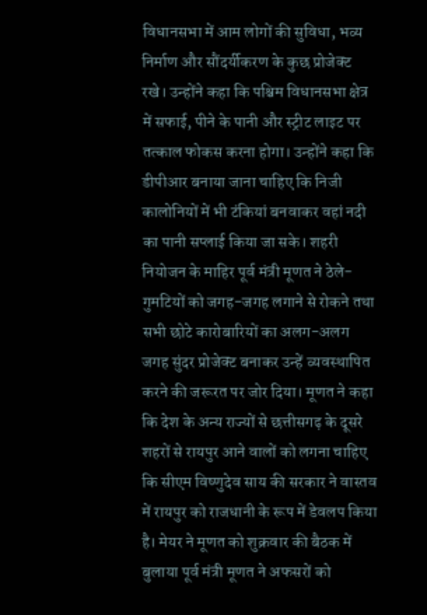विधानसभा में आम लोगों की सुविधा, भव्य निर्माण और सौंदर्यीकरण के कुछ प्रोजेक्ट रखे। उन्होंने कहा कि पश्चिम विधानसभा क्षेत्र में सफाई, पीने के पानी और स्ट्रीट लाइट पर तत्काल फोकस करना होगा। उन्होंने कहा कि डीपीआर बनाया जाना चाहिए कि निजी कालोनियों में भी टंकियां बनवाकर वहां नदी का पानी सप्लाई किया जा सके। शहरी नियोजन के माहिर पूर्व मंत्री मूणत ने ठेले-गुमटियों को जगह-जगह लगाने से रोकने तथा सभी छोटे कारोबारियों का अलग-अलग जगह सुंदर प्रोजेक्ट बनाकर उन्हें व्यवस्थापित करने की जरूरत पर जोर दिया। मूणत ने कहा कि देश के अन्य राज्यों से छत्तीसगढ़ के दूसरे शहरों से रायपुर आने वालों को लगना चाहिए कि सीएम विष्णुदेव साय की सरकार ने वास्तव में रायपुर को राजधानी के रूप में डेवलप किया है। मेयर ने मूणत को शुक्रवार की बैठक में बुलाया पूर्व मंत्री मूणत ने अफसरों को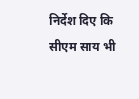निर्देश दिए कि सीएम साय भी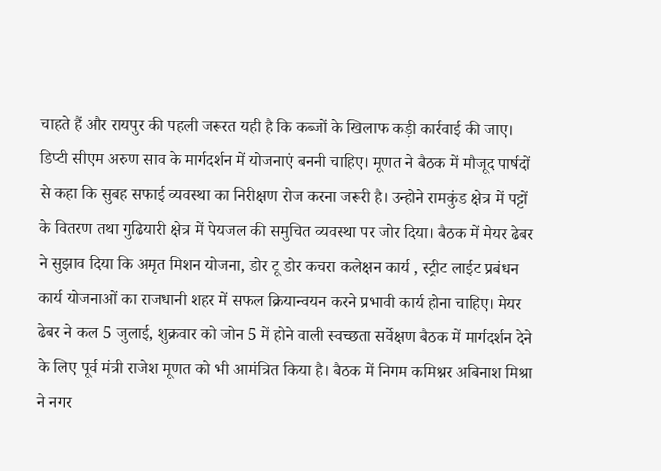चाहते हैं और रायपुर की पहली जरूरत यही है कि कब्जों के खिलाफ कड़ी कार्रवाई की जाए। डिप्टी सीएम अरुण साव के मार्गदर्शन में योजनाएं बननी चाहिए। मूणत ने बैठक में मौजूद पार्षदों से कहा कि सुबह सफाई व्यवस्था का निरीक्षण रोज करना जरूरी है। उन्होने रामकुंड क्षेत्र में पट्टों के वितरण तथा गुढियारी क्षेत्र में पेयजल की समुचित व्यवस्था पर जोर दिया। बैठक में मेयर ढेबर ने सुझाव दिया कि अमृत मिशन योजना, डोर टू डोर कचरा कलेक्षन कार्य , स्ट्रीट लाईट प्रबंधन कार्य योजनाओं का राजधानी शहर में सफल क्रियान्वयन करने प्रभावी कार्य होना चाहिए। मेयर ढेबर ने कल 5 जुलाई, शुक्रवार को जोन 5 में होने वाली स्वच्छता सर्वेक्षण बैठक में मार्गदर्शन देने के लिए पूर्व मंत्री राजेश मूणत को भी आमंत्रित किया है। बैठक में निगम कमिश्नर अबिनाश मिश्रा ने नगर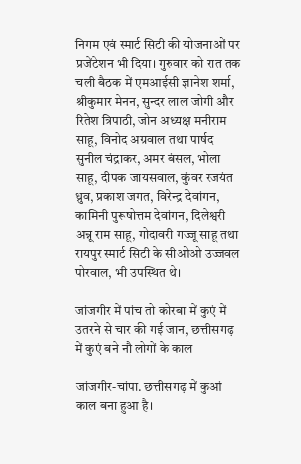निगम एवं स्मार्ट सिटी की योजनाओं पर प्रजेंटेशन भी दिया। गुरुवार को रात तक चली बैठक में एमआईसी ज्ञानेश शर्मा, श्रीकुमार मेनन, सुन्दर लाल जोगी और रितेश त्रिपाठी, जोन अध्यक्ष मनीराम साहू, विनोद अग्रवाल तथा पार्षद सुनील चंद्राकर, अमर बंसल, भोला साहू, दीपक जायसवाल, कुंवर रजयंत ध्रुव, प्रकाश जगत, विरेन्द्र देवांगन, कामिनी पुरूषोत्तम देवांगन, दिलेश्वरी अन्नू राम साहू, गोदावरी गज्जू साहू तथा रायपुर स्मार्ट सिटी के सीओओ उज्जवल पोरवाल, भी उपस्थित थे।

जांजगीर में पांच तो कोरबा में कुएं में उतरने से चार की गई जान, छत्तीसगढ़ में कुएं बने नौ लोगों के काल

जांजगीर-चांपा. छत्तीसगढ़ में कुआं काल बना हुआ है।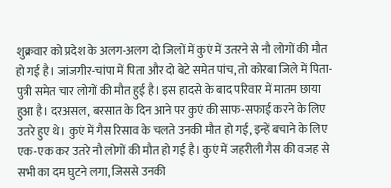शुक्रवार को प्रदेश के अलग-अलग दो जिलों में कुएं में उतरने से नौ लोगों की मौत हो गई है। जांजगीर-चांपा में पिता और दो बेटे समेत पांच, तो कोरबा जिले में पिता-पुत्री समेत चार लोगों की मौत हुई है। इस हादसे के बाद परिवार में मातम छाया हुआ है। दरअसल, बरसात के दिन आने पर कुएं की साफ-सफाई करने के लिए उतरे हुए थे। कुएं में गैस रिसाव के चलते उनकी मौत हो गई, इन्हें बचाने के लिए एक-एक कर उतरे नौ लोगों की मौत हो गई है। कुएं में जहरीली गैस की वजह से सभी का दम घुटने लगा, जिससे उनकी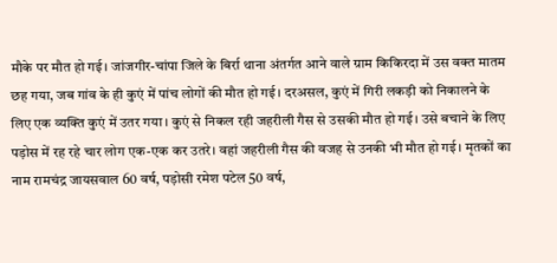मौके पर मौत हो गई। जांजगीर-चांपा जिले के बिर्रा थाना अंतर्गत आने वाले ग्राम किकिरदा में उस वक्त मातम छह गया, जब गांव के ही कुएं में पांच लोगों की मौत हो गई। दरअसल, कुएं में गिरी लकड़ी को निकालने के लिए एक व्यक्ति कुएं में उतर गया। कुएं से निकल रही जहरीली गैस से उसकी मौत हो गई। उसे बचाने के लिए पड़ोस में रह रहे चार लोग एक-एक कर उतरे। वहां जहरीली गैस की वजह से उनकी भी मौत हो गई। मृतकों का नाम रामचंद्र जायसवाल 60 वर्ष, पड़ोसी रमेश पटेल 50 वर्ष,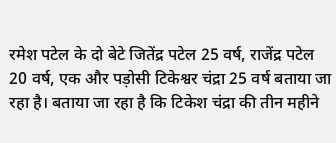रमेश पटेल के दो बेटे जितेंद्र पटेल 25 वर्ष, राजेंद्र पटेल 20 वर्ष, एक और पड़ोसी टिकेश्वर चंद्रा 25 वर्ष बताया जा रहा है। बताया जा रहा है कि टिकेश चंद्रा की तीन महीने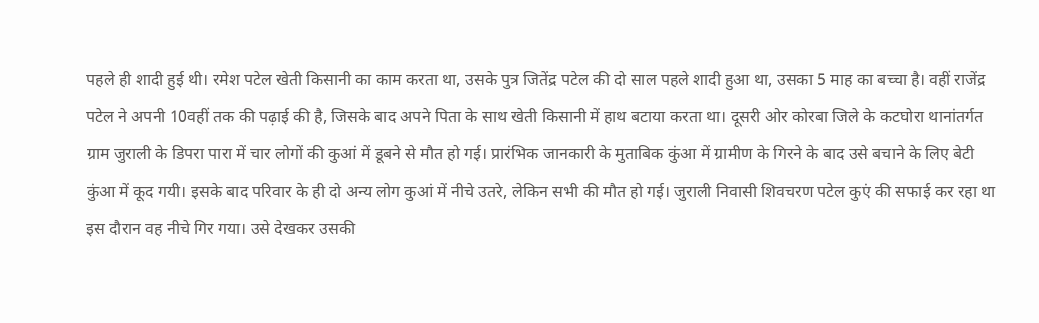पहले ही शादी हुई थी। रमेश पटेल खेती किसानी का काम करता था, उसके पुत्र जितेंद्र पटेल की दो साल पहले शादी हुआ था, उसका 5 माह का बच्चा है। वहीं राजेंद्र पटेल ने अपनी 10वहीं तक की पढ़ाई की है, जिसके बाद अपने पिता के साथ खेती किसानी में हाथ बटाया करता था। दूसरी ओर कोरबा जिले के कटघोरा थानांतर्गत ग्राम जुराली के डिपरा पारा में चार लोगों की कुआं में डूबने से मौत हो गई। प्रारंभिक जानकारी के मुताबिक कुंआ में ग्रामीण के गिरने के बाद उसे बचाने के लिए बेटी कुंआ में कूद गयी। इसके बाद परिवार के ही दो अन्य लोग कुआं में नीचे उतरे, लेकिन सभी की मौत हो गई। जुराली निवासी शिवचरण पटेल कुएं की सफाई कर रहा था इस दौरान वह नीचे गिर गया। उसे देखकर उसकी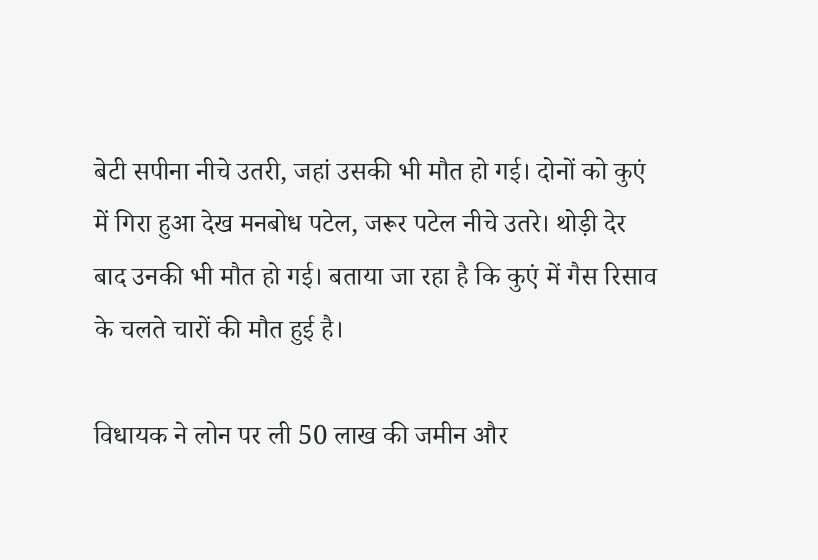बेटी सपीना नीचे उतरी, जहां उसकी भी मौत हो गई। दोनों को कुएं में गिरा हुआ देख मनबोध पटेल, जरूर पटेल नीचे उतरे। थोड़ी देर बाद उनकी भी मौत हो गई। बताया जा रहा है कि कुएं में गैस रिसाव के चलते चारों की मौत हुई है।

विधायक ने लोन पर ली 50 लाख की जमीन और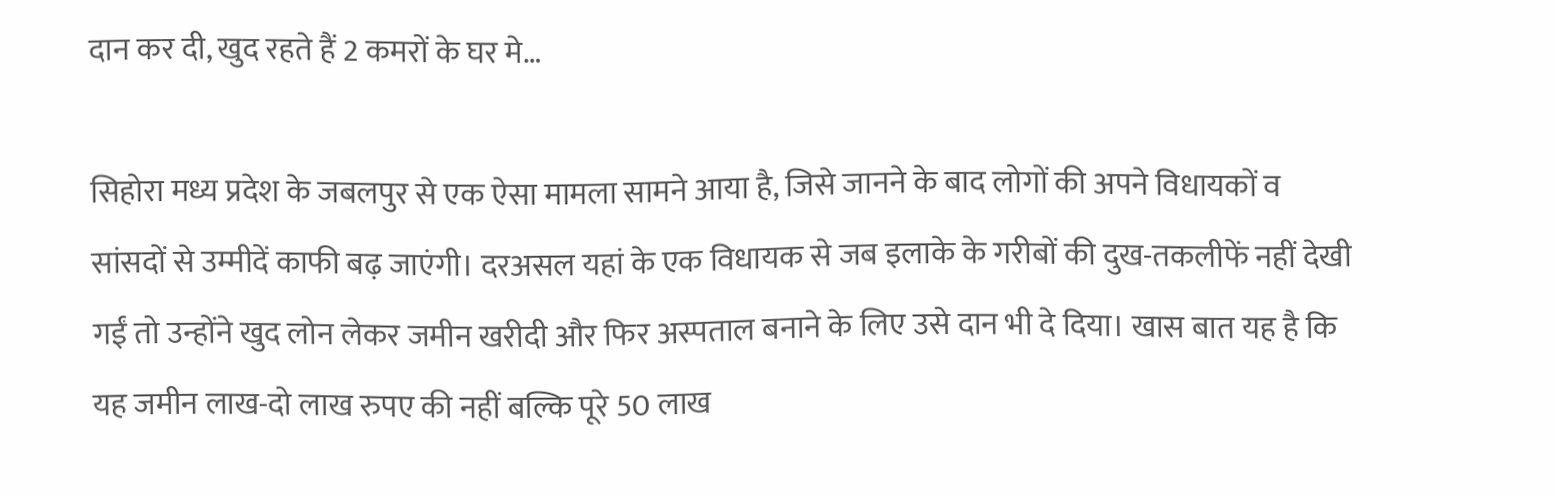दान कर दी, खुद रहते हैं 2 कमरों के घर मे…

सिहोरा मध्य प्रदेश के जबलपुर से एक ऐसा मामला सामने आया है, जिसे जानने के बाद लोगों की अपने विधायकों व सांसदों से उम्मीदें काफी बढ़ जाएंगी। दरअसल यहां के एक विधायक से जब इलाके के गरीबों की दुख-तकलीफें नहीं देखी गईं तो उन्होंने खुद लोन लेकर जमीन खरीदी और फिर अस्पताल बनाने के लिए उसे दान भी दे दिया। खास बात यह है कि यह जमीन लाख-दो लाख रुपए की नहीं बल्कि पूरे 50 लाख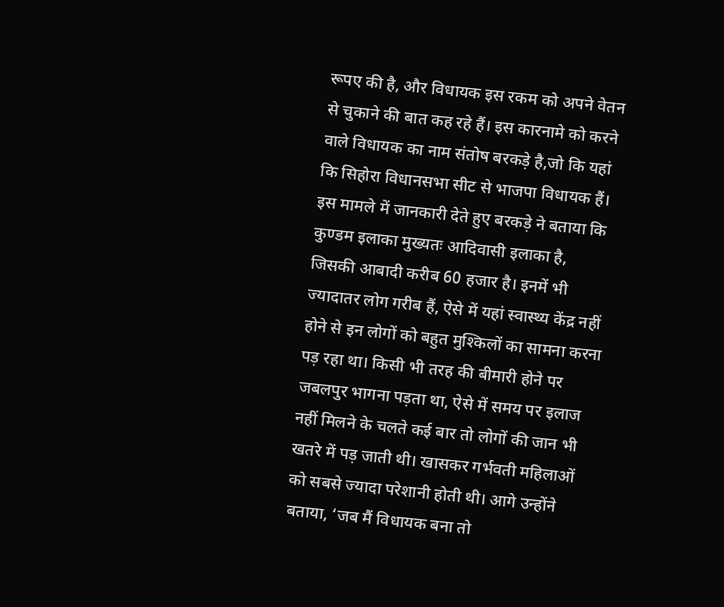रूपए की है, और विधायक इस रकम को अपने वेतन से चुकाने की बात कह रहे हैं। इस कारनामे को करने वाले विधायक का नाम संतोष बरकड़े है,जो कि यहां कि सिहोरा विधानसभा सीट से भाजपा विधायक हैं। इस मामले में जानकारी देते हुए बरकड़े ने बताया कि कुण्डम इलाका मुख्यतः आदिवासी इलाका है, जिसकी आबादी करीब 60 हजार है। इनमें भी ज्यादातर लोग गरीब हैं, ऐसे में यहां स्वास्थ्य केंद्र नहीं होने से इन लोगों को बहुत मुश्किलों का सामना करना पड़ रहा था। किसी भी तरह की बीमारी होने पर जबलपुर भागना पड़ता था, ऐसे में समय पर इलाज नहीं मिलने के चलते कई बार तो लोगों की जान भी खतरे में पड़ जाती थी। खासकर गर्भवती महिलाओं को सबसे ज्यादा परेशानी होती थी। आगे उन्होंने बताया, ‘जब मैं विधायक बना तो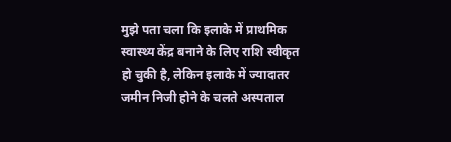मुझे पता चला कि इलाके में प्राथमिक स्वास्थ्य केंद्र बनाने के लिए राशि स्वीकृत हो चुकी है, लेकिन इलाके में ज्यादातर जमीन निजी होने के चलते अस्पताल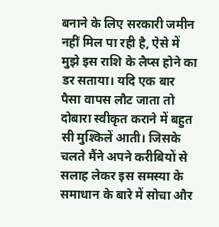बनाने के लिए सरकारी जमीन नहीं मिल पा रही है, ऐसे में मुझे इस राशि के लैप्स होने का डर सताया। यदि एक बार पैसा वापस लौट जाता तो दोबारा स्वीकृत कराने में बहुत सी मुश्किलें आती। जिसके चलते मैंने अपने करीबियों से सलाह लेकर इस समस्या के समाधान के बारे में सोचा और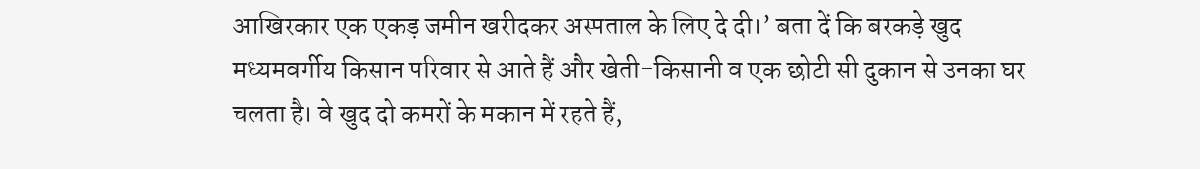आखिरकार एक एकड़ जमीन खरीदकर अस्पताल के लिए दे दी।’ बता दें कि बरकड़े खुद मध्यमवर्गीय किसान परिवार से आते हैं और खेती-किसानी व एक छोटी सी दुकान से उनका घर चलता है। वे खुद दो कमरों के मकान में रहते हैं,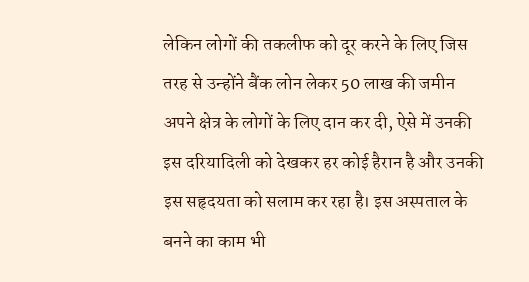लेकिन लोगों की तकलीफ को दूर करने के लिए जिस तरह से उन्होंने बैंक लोन लेकर 50 लाख की जमीन अपने क्षेत्र के लोगों के लिए दान कर दी, ऐसे में उनकी इस दरियादिली को देखकर हर कोई हैरान है और उनकी इस सहृदयता को सलाम कर रहा है। इस अस्पताल के बनने का काम भी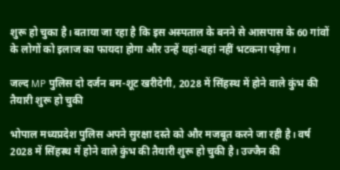शुरू हो चुका है। बताया जा रहा है कि इस अस्पताल के बनने से आसपास के 60 गांवों के लोगों को इलाज का फायदा होगा और उन्हें यहां-वहां नहीं भटकना पड़ेगा।

जल्द MP पुलिस दो दर्जन बम-शूट खरीदेगी, 2028 में सिंहस्थ में होने वाले कुंभ की तैयारी शुरू हो चुकी

भोपाल मध्यप्रदेश पुलिस अपने सुरक्षा दस्ते को और मजबूत करने जा रही है। वर्ष 2028 में सिंहस्थ में होने वाले कुंभ की तैयारी शुरू हो चुकी है। उज्जैन की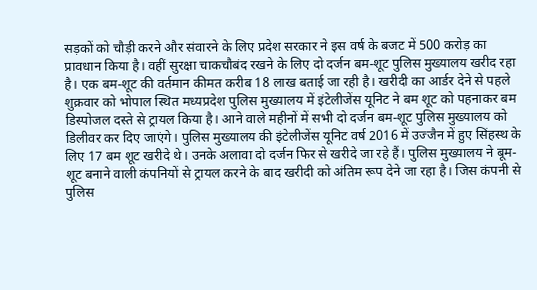सड़कों को चौड़ी करने और संवारने के लिए प्रदेश सरकार ने इस वर्ष के बजट में 500 करोड़ का प्रावधान किया है। वहीं सुरक्षा चाकचौबंद रखने के लिए दो दर्जन बम-शूट पुलिस मुख्यालय खरीद रहा है। एक बम-शूट की वर्तमान कीमत करीब 18 लाख बताई जा रही है। खरीदी का आर्डर देने से पहले शुक्रवार को भोपाल स्थित मध्यप्रदेश पुलिस मुख्यालय में इंटेलीजेंस यूनिट ने बम शूट को पहनाकर बम डिस्पोजल दस्ते से ट्रायल किया है। आने वाले महीनों में सभी दो दर्जन बम-शूट पुलिस मुख्यालय को डिलीवर कर दिए जाएंगे। पुलिस मुख्यालय की इंटेलीजेंस यूनिट वर्ष 2016 में उज्जैन में हुए सिंहस्थ के लिए 17 बम शूट खरीदे थे। उनके अलावा दो दर्जन फिर से खरीदे जा रहे हैं। पुलिस मुख्यालय ने बूम-शूट बनाने वाली कंपनियों से ट्रायल करने के बाद खरीदी को अंतिम रूप देने जा रहा है। जिस कंपनी से पुलिस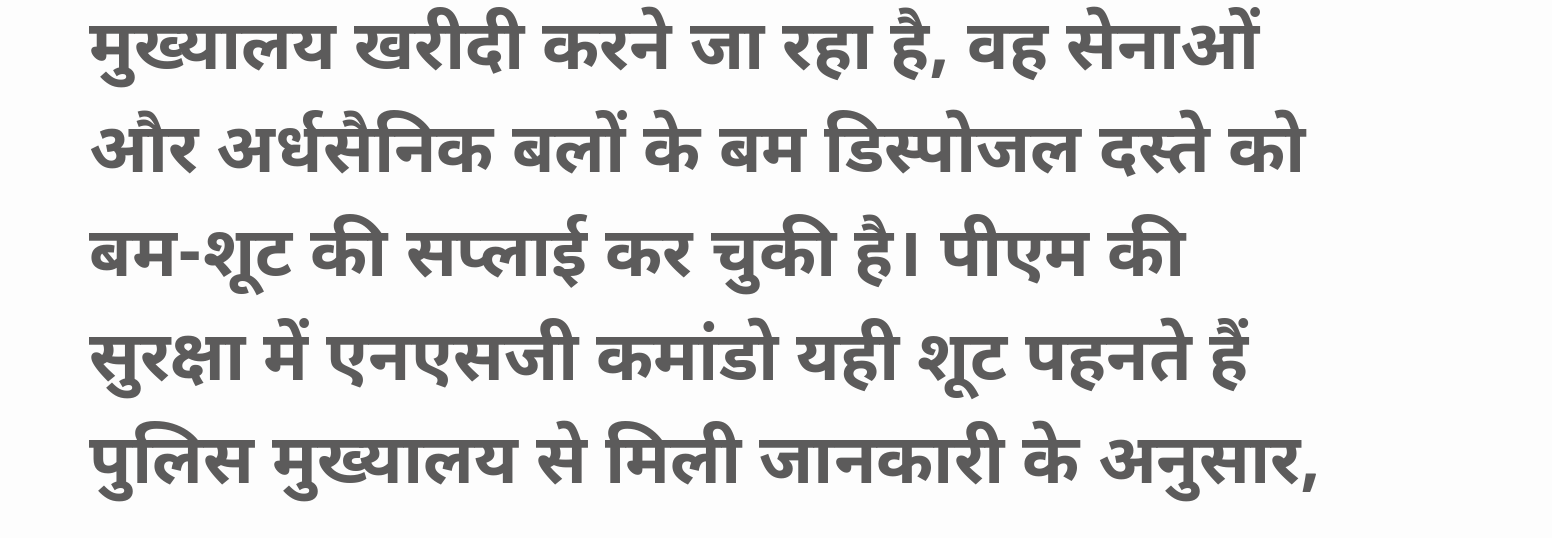मुख्यालय खरीदी करने जा रहा है, वह सेनाओं और अर्धसैनिक बलों के बम डिस्पोजल दस्ते को बम-शूट की सप्लाई कर चुकी है। पीएम की सुरक्षा में एनएसजी कमांडो यही शूट पहनते हैं पुलिस मुख्यालय से मिली जानकारी के अनुसार,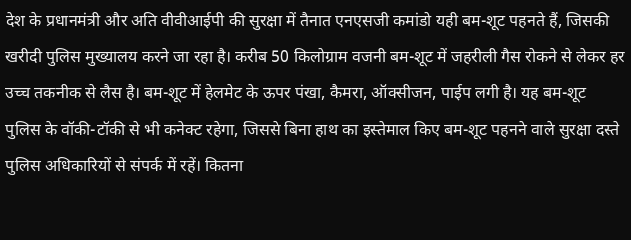देश के प्रधानमंत्री और अति वीवीआईपी की सुरक्षा में तैनात एनएसजी कमांडो यही बम-शूट पहनते हैं, जिसकी खरीदी पुलिस मुख्यालय करने जा रहा है। करीब 50 किलोग्राम वजनी बम-शूट में जहरीली गैस रोकने से लेकर हर उच्च तकनीक से लैस है। बम-शूट में हेलमेट के ऊपर पंखा, कैमरा, ऑक्सीजन, पाईप लगी है। यह बम-शूट पुलिस के वॉकी-टॉकी से भी कनेक्ट रहेगा, जिससे बिना हाथ का इस्तेमाल किए बम-शूट पहनने वाले सुरक्षा दस्ते पुलिस अधिकारियों से संपर्क में रहें। कितना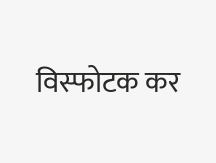विस्फोटक कर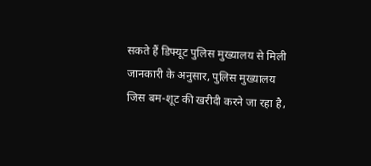सकते हैं डिफ्यूट पुलिस मुख्यालय से मिली जानकारी के अनुसार, पुलिस मुख्यालय जिस बम-शूट की खरीदी करने जा रहा है,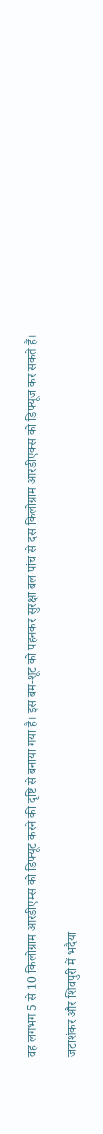वह लगभग 5 से 10 किलोग्राम आरडीएम्स को डिफ्यूट करने की दृष्टि से बनाया गया है। इस बम-शूट को पहनकर सुरक्षा बल पांच से दस किलोग्राम आरडीएक्स को डिफ्यूज कर सकते हैं।

जटाशंकर और शिवपुरी में भदैया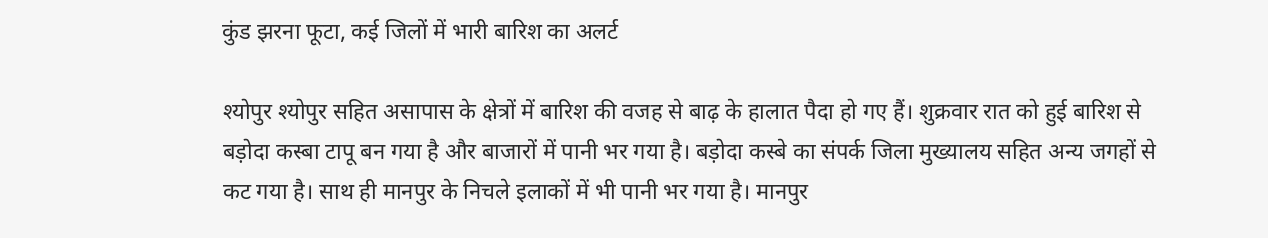कुंड झरना फूटा, कई जिलों में भारी बारिश का अलर्ट

श्योपुर श्योपुर सहित असापास के क्षेत्रों में बारिश की वजह से बाढ़ के हालात पैदा हो गए हैं। शुक्रवार रात को हुई बारिश से बड़ोदा कस्बा टापू बन गया है और बाजारों में पानी भर गया है। बड़ोदा कस्बे का संपर्क जिला मुख्यालय सहित अन्य जगहों से कट गया है। साथ ही मानपुर के निचले इलाकों में भी पानी भर गया है। मानपुर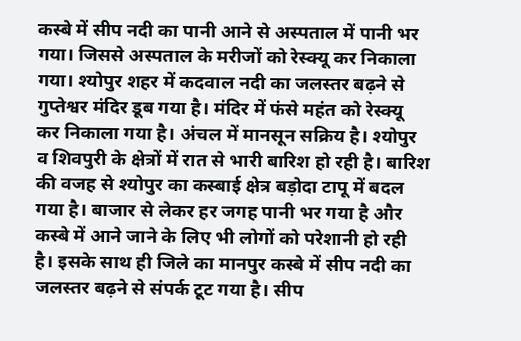कस्बे में सीप नदी का पानी आने से अस्पताल में पानी भर गया। जिससे अस्पताल के मरीजों को रेस्क्यू कर निकाला गया। श्योपुर शहर में कदवाल नदी का जलस्तर बढ़ने से गुप्तेश्वर मंदिर डूब गया है। मंदिर में फंसे महंत को रेस्क्यू कर निकाला गया है। अंचल में मानसून सक्रिय है। श्योपुर व शिवपुरी के क्षेत्रों में रात से भारी बारिश हो रही है। बारिश की वजह से श्योपुर का कस्बाई क्षेत्र बड़ोदा टापू में बदल गया है। बाजार से लेकर हर जगह पानी भर गया है और कस्बे में आने जाने के लिए भी लोगों को परेशानी हो रही है। इसके साथ ही जिले का मानपुर कस्बे में सीप नदी का जलस्तर बढ़ने से संपर्क टूट गया है। सीप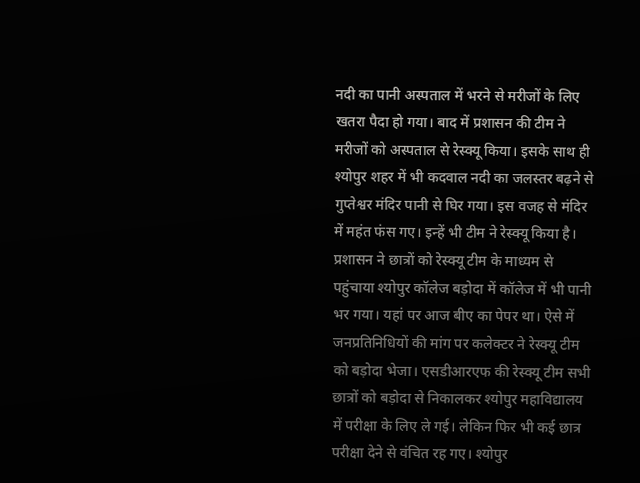नदी का पानी अस्पताल में भरने से मरीजों के लिए खतरा पैदा हो गया। बाद में प्रशासन की टीम ने मरीजों को अस्पताल से रेस्क्यू किया। इसके साथ ही श्योपुर शहर में भी कदवाल नदी का जलस्तर बढ़ने से गुप्तेश्वर मंदिर पानी से घिर गया। इस वजह से मंदिर में महंत फंस गए। इन्हें भी टीम ने रेस्क्यू किया है। प्रशासन ने छात्रों को रेस्क्यू टीम के माध्यम से पहुंचाया श्योपुर कॉलेज बड़ोदा में कॉलेज में भी पानी भर गया। यहां पर आज बीए का पेपर था। ऐसे में जनप्रतिनिधियों की मांग पर कलेक्टर ने रेस्क्यू टीम को बड़ोदा भेजा। एसडीआरएफ की रेस्क्यू टीम सभी छात्रों को बड़ोदा से निकालकर श्योपुर महाविद्यालय में परीक्षा के लिए ले गई। लेकिन फिर भी कई छात्र परीक्षा देने से वंचित रह गए। श्योपुर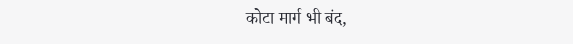कोटा मार्ग भी बंद,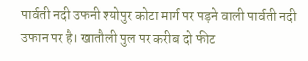पार्वती नदी उफनी श्योपुर कोटा मार्ग पर पड़ने वाली पार्वती नदी उफान पर है। खातौली पुल पर करीब दो फीट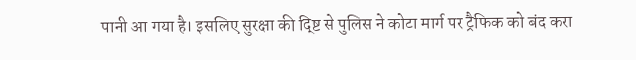पानी आ गया है। इसलिए सुरक्षा की द्ष्टि से पुलिस ने कोटा मार्ग पर ट्रैफिक को बंद करा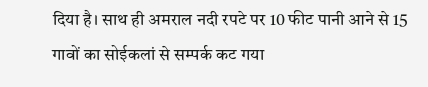दिया है। साथ ही अमराल नदी रपटे पर 10 फीट पानी आने से 15 गावों का सोईकलां से सम्पर्क कट गया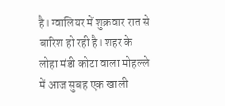है। ग्वालियर में शुक्रवार रात से बारिश हो रही है। शहर के लोहा मंडी कोटा वाला मोहल्ले में आज सुबह एक खाली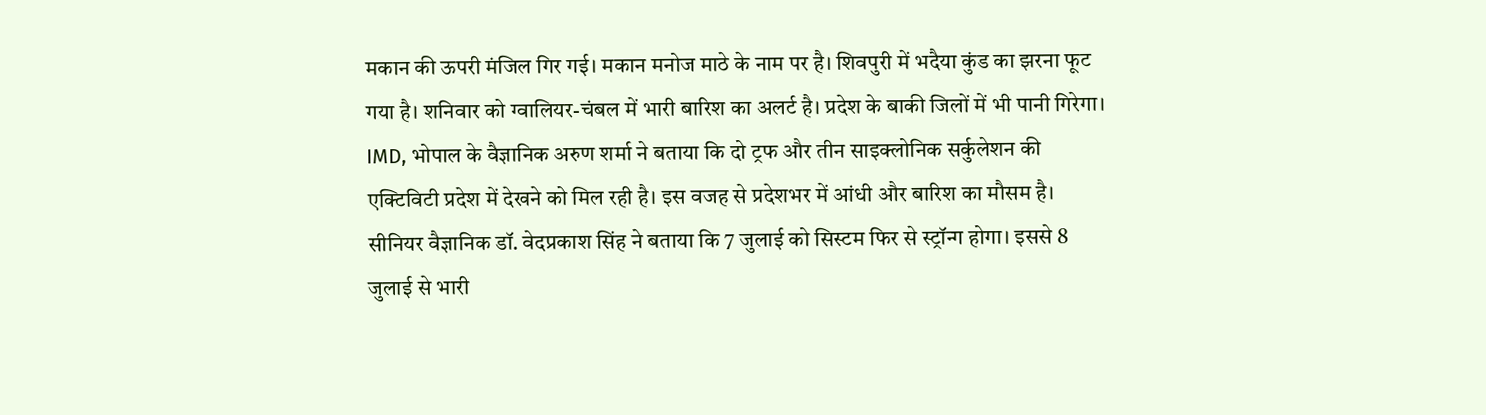मकान की ऊपरी मंजिल गिर गई। मकान मनोज माठे के नाम पर है। शिवपुरी में भदैया कुंड का झरना फूट गया है। शनिवार को ग्वालियर-चंबल में भारी बारिश का अलर्ट है। प्रदेश के बाकी जिलों में भी पानी गिरेगा। IMD, भोपाल के वैज्ञानिक अरुण शर्मा ने बताया कि दो ट्रफ और तीन साइक्लोनिक सर्कुलेशन की एक्टिविटी प्रदेश में देखने को मिल रही है। इस वजह से प्रदेशभर में आंधी और बारिश का मौसम है। सीनियर वैज्ञानिक डॉ. वेदप्रकाश सिंह ने बताया कि 7 जुलाई को सिस्टम फिर से स्ट्रॉन्ग होगा। इससे 8 जुलाई से भारी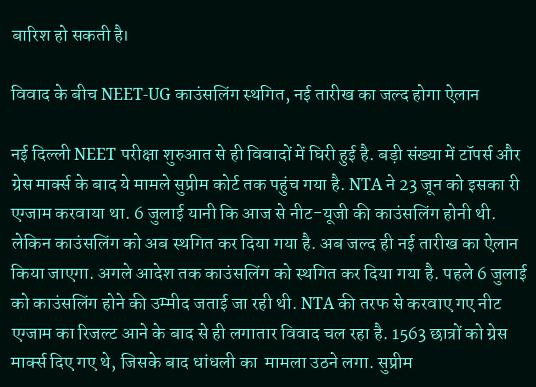बारिश हो सकती है।

विवाद के बीच NEET-UG काउंसलिंग स्थगित, नई तारीख का जल्द होगा ऐलान

नई दिल्ली NEET परीक्षा शुरुआत से ही विवादों में घिरी हुई है. बड़ी संख्या में टॉपर्स और ग्रेस मार्क्स के बाद ये मामले सुप्रीम कोर्ट तक पहुंच गया है. NTA ने 23 जून को इसका री एग्जाम करवाया था. 6 जुलाई यानी कि आज से नीट-यूजी की काउंसलिंग होनी थी. लेकिन काउंसलिंग को अब स्थगित कर दिया गया है. अब जल्द ही नई तारीख का ऐलान किया जाएगा. अगले आदेश तक काउंसलिंग को स्थगित कर दिया गया है. पहले 6 जुलाई को काउंसलिंग होने की उम्मीद जताई जा रही थी. NTA की तरफ से करवाए गए नीट एग्जाम का रिजल्ट आने के बाद से ही लगातार विवाद चल रहा है. 1563 छात्रों को ग्रेस मार्क्स दिए गए थे, जिसके बाद धांधली का  मामला उठने लगा. सुप्रीम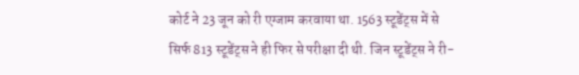कोर्ट ने 23 जून को री एग्जाम करवाया था. 1563 स्टूडेंट्स में से सिर्फ 813 स्टूडेंट्स ने ही फिर से परीक्षा दी थी. जिन स्टूडेंट्स ने री-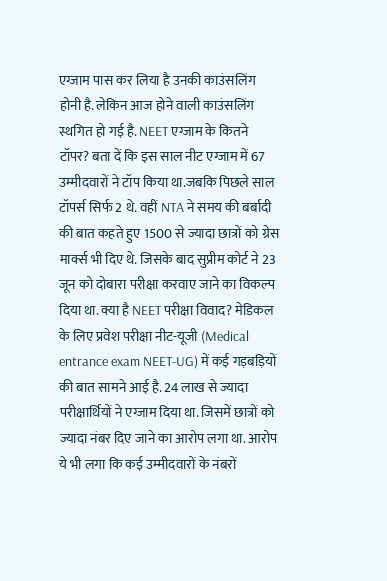एग्जाम पास कर लिया है उनकी काउंसलिंग होनी है. लेकिन आज होने वाली काउंसलिंग स्थगित हो गई है. NEET एग्जाम के कितने टॉपर? बता दें कि इस साल नीट एग्जाम में 67 उम्मीदवारों ने टॉप किया था.जबकि पिछले साल टॉपर्स सिर्फ 2 थे. वहीं NTA ने समय की बर्बादी की बात कहते हुए 1500 से ज्यादा छात्रों को ग्रेस मार्क्स भी दिए थे. जिसके बाद सुप्रीम कोर्ट ने 23 जून को दोबारा परीक्षा करवाए जाने का विकल्प दिया था. क्या है NEET परीक्षा विवाद? मेडिकल के लिए प्रवेश परीक्षा नीट-यूजी (Medical entrance exam NEET-UG) में कई गड़बड़ियों की बात सामने आई है. 24 लाख से ज्यादा परीक्षार्थियों ने एग्जाम दिया था. जिसमें छात्रों को ज्यादा नंबर दिए जाने का आरोप लगा था. आरोप ये भी लगा कि कई उम्मीदवारों के नंबरों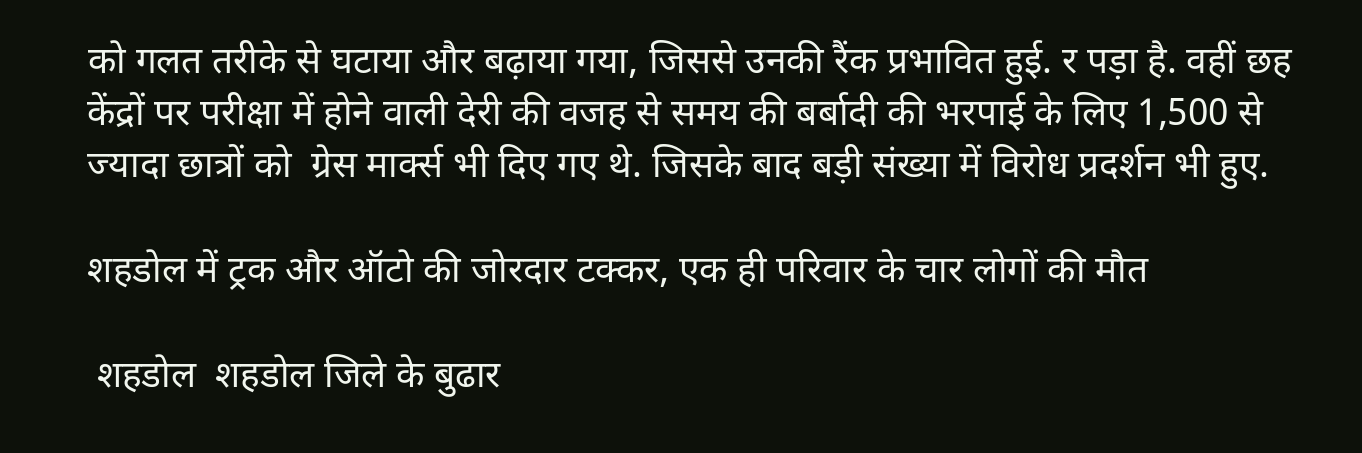को गलत तरीके से घटाया और बढ़ाया गया, जिससे उनकी रैंक प्रभावित हुई. र पड़ा है. वहीं छह केंद्रों पर परीक्षा में होने वाली देरी की वजह से समय की बर्बादी की भरपाई के लिए 1,500 से ज्यादा छात्रों को  ग्रेस मार्क्स भी दिए गए थे. जिसके बाद बड़ी संख्या में विरोध प्रदर्शन भी हुए.

शहडोल में ट्रक और ऑटो की जोरदार टक्कर, एक ही परिवार के चार लोगों की मौत

 शहडोल  शहडोल जिले के बुढार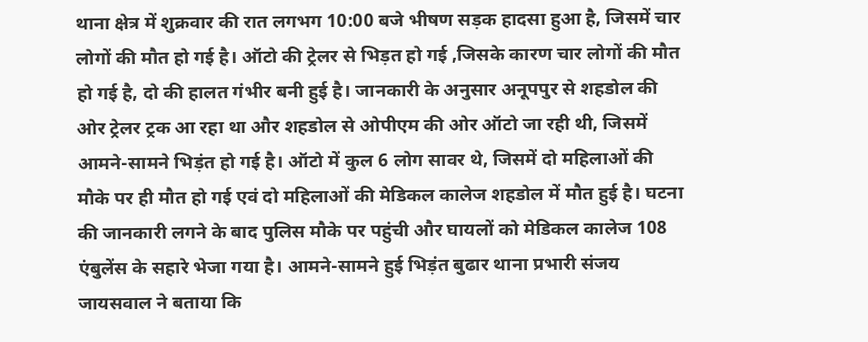थाना क्षेत्र में शुक्रवार की रात लगभग 10:00 बजे भीषण सड़क हादसा हुआ है, जिसमें चार लोगों की मौत हो गई है। ऑटो की ट्रेलर से भिड़त हो गई ,जिसके कारण चार लोगों की मौत हो गई है, दो की हालत गंभीर बनी हुई है। जानकारी के अनुसार अनूपपुर से शहडोल की ओर ट्रेलर ट्रक आ रहा था और शहडोल से ओपीएम की ओर ऑटो जा रही थी, जिसमें आमने-सामने भिड़ंत हो गई है। ऑटो में कुल 6 लोग सावर थे, जिसमें दो महिलाओं की मौके पर ही मौत हो गई एवं दो महिलाओं की मेडिकल कालेज शहडोल में मौत हुई है। घटना की जानकारी लगने के बाद पुलिस मौके पर पहुंची और घायलों को मेडिकल कालेज 108 एंबुलेंस के सहारे भेजा गया है। आमने-सामने हुई भिड़ंत बुढार थाना प्रभारी संजय जायसवाल ने बताया कि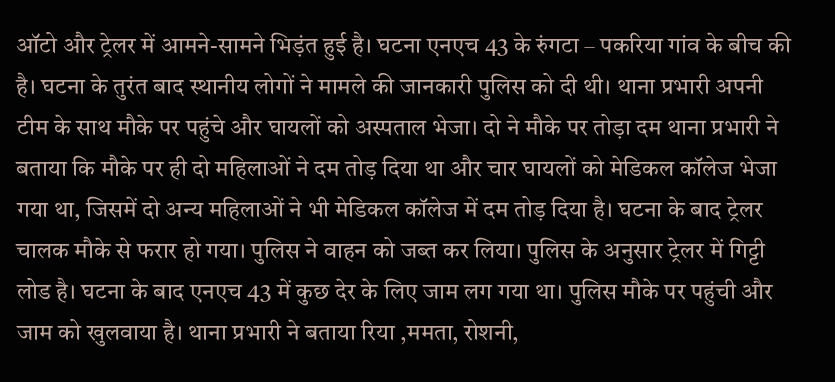ऑटो और ट्रेलर में आमने-सामने भिड़ंत हुई है। घटना एनएच 43 के रुंगटा – पकरिया गांव के बीच की है। घटना के तुरंत बाद स्थानीय लोगों ने मामले की जानकारी पुलिस को दी थी। थाना प्रभारी अपनी टीम के साथ मौके पर पहुंचे और घायलों को अस्पताल भेजा। दो ने मौके पर तोड़ा दम थाना प्रभारी ने बताया कि मौके पर ही दो महिलाओं ने दम तोड़ दिया था और चार घायलों को मेडिकल कॉलेज भेजा गया था, जिसमें दो अन्य महिलाओं ने भी मेडिकल कॉलेज में दम तोड़ दिया है। घटना के बाद ट्रेलर चालक मौके से फरार हो गया। पुलिस ने वाहन को जब्त कर लिया। पुलिस के अनुसार ट्रेलर में गिट्टी लोड है। घटना के बाद एनएच 43 में कुछ देर के लिए जाम लग गया था। पुलिस मौके पर पहुंची और जाम को खुलवाया है। थाना प्रभारी ने बताया रिया ,ममता, रोशनी,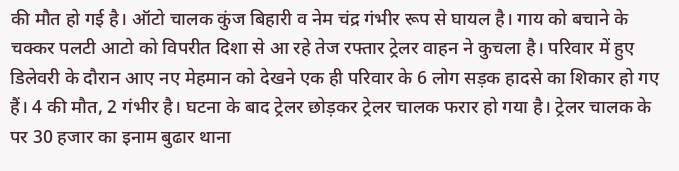की मौत हो गई है‌। ऑटो चालक कुंज बिहारी व नेम चंद्र गंभीर रूप से घायल है। गाय को बचाने के चक्कर पलटी आटो को विपरीत दिशा से आ रहे तेज रफ्तार ट्रेलर वाहन ने कुचला है। परिवार में हुए डिलेवरी के दौरान आए नए मेहमान को देखने एक ही परिवार के 6 लोग सड़क हादसे का शिकार हो गए हैं। 4 की मौत, 2 गंभीर है। घटना के बाद ट्रेलर छोड़कर ट्रेलर चालक फरार हो गया है। ट्रेलर चालक के पर 30 हजार का इनाम बुढार थाना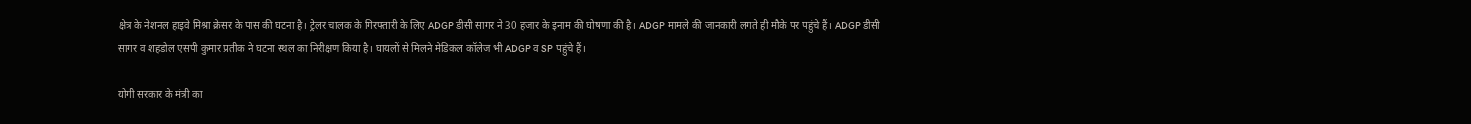क्षेत्र के नेशनल हाइवे मिश्रा क्रेसर के पास की घटना है। ट्रेलर चालक के गिरफ्तारी के लिए ADGP डीसी सागर ने 30 हजार के इनाम की घोषणा की है। ADGP मामले की जानकारी लगते ही मौके पर पहुंचे हैं। ADGP डीसी सागर व शहडोल एसपी कुमार प्रतीक ने घटना स्थल का निरीक्षण किया है। घायलों से मिलने मेडिकल कॉलेज भी ADGP व SP पहुंचे हैं।

योगी सरकार के मंत्री का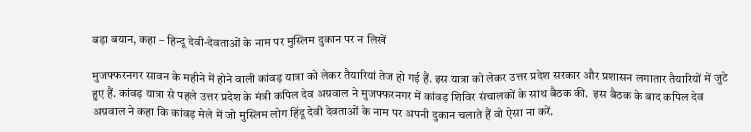बड़ा बयान, कहा – हिन्दू देवी-देवताओं के नाम पर मुस्लिम दुकान पर न लिखें

मुजफ्फरनगर सावन के महीने में होने वाली कांवड़ यात्रा को लेकर तैयारियां तेज हो गई हैं. इस यात्रा को लेकर उत्तर प्रदेश सरकार और प्रशासन लगातार तैयारियों में जुटे हुए हैं. कांवड़ यात्रा से पहले उत्तर प्रदेश के मंत्री कपिल देव अग्रवाल ने मुजफ्फरनगर में कांवड़ शिविर संचालकों के साथ बैठक की.  इस बैठक के बाद कपिल देव अग्रवाल ने कहा कि कांवड़ मेले में जो मुस्लिम लोग हिंदू देवी देवताओं के नाम पर अपनी दुकान चलाते हैं वो ऐसा ना करें.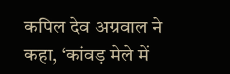कपिल देव अग्रवाल ने कहा, ‘कांवड़ मेले में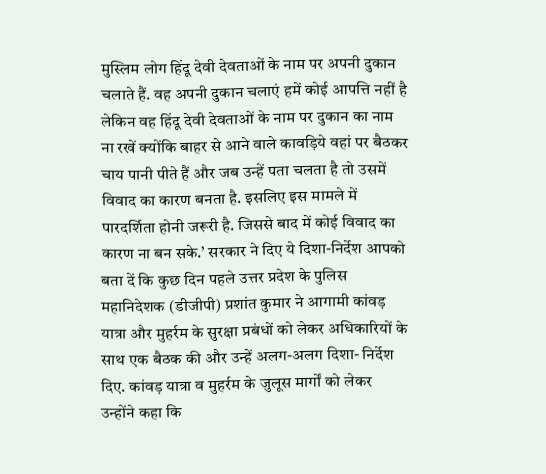मुस्लिम लोग हिंदू देवी देवताओं के नाम पर अपनी दुकान चलाते हैं. वह अपनी दुकान चलाएं हमें कोई आपत्ति नहीं है लेकिन वह हिंदू देवी देवताओं के नाम पर दुकान का नाम ना रखें क्योंकि बाहर से आने वाले कावड़िये वहां पर बैठकर चाय पानी पीते हैं और जब उन्हें पता चलता है तो उसमें विवाद का कारण बनता है. इसलिए इस मामले में पारदर्शिता होनी जरूरी है. जिससे बाद में कोई विवाद का कारण ना बन सके.’ सरकार ने दिए ये दिशा-निर्देश आपको बता दें कि कुछ दिन पहले उत्तर प्रदेश के पुलिस महानिदेशक (डीजीपी) प्रशांत कुमार ने आगामी कांवड़ यात्रा और मुहर्रम के सुरक्षा प्रबंधों को लेकर अधिकारियों के साथ एक बैठक की और उन्हें अलग-अलग दिशा- निर्देश दिए. कांवड़ यात्रा व मुहर्रम के जुलूस मार्गों को लेकर उन्होंने कहा कि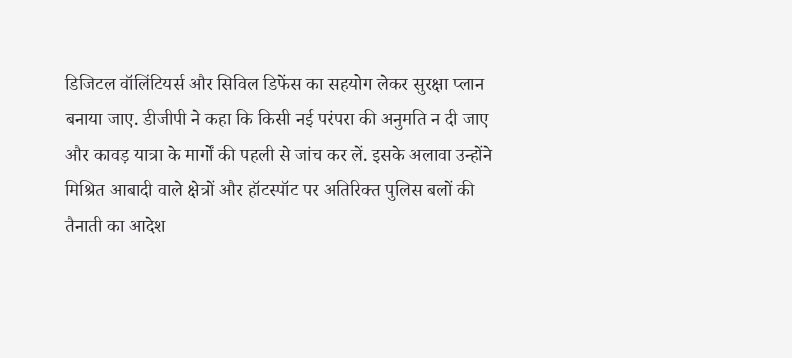डिजिटल वॉलिंटियर्स और सिविल डिफेंस का सहयोग लेकर सुरक्षा प्लान बनाया जाए. डीजीपी ने कहा कि किसी नई परंपरा की अनुमति न दी जाए और कावड़ यात्रा के मार्गों की पहली से जांच कर लें. इसके अलावा उन्होंने मिश्रित आबादी वाले क्षेत्रों और हॉटस्पॉट पर अतिरिक्त पुलिस बलों की तैनाती का आदेश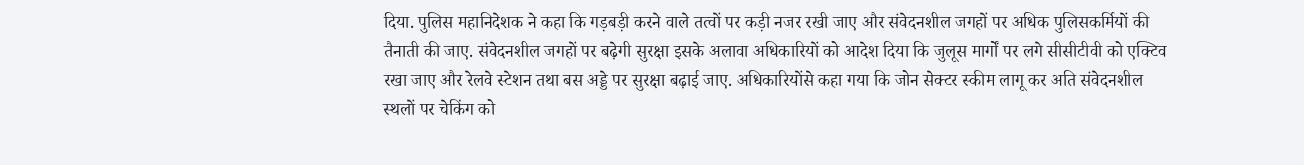दिया. पुलिस महानिदेशक ने कहा कि गड़बड़ी करने वाले तत्वों पर कड़ी नजर रखी जाए और संवेदनशील जगहों पर अधिक पुलिसकर्मियों की तैनाती की जाए. संवेदनशील जगहों पर बढ़ेगी सुरक्षा इसके अलावा अधिकारियों को आदेश दिया कि जुलूस मार्गों पर लगे सीसीटीवी को एक्टिव रखा जाए और रेलवे स्टेशन तथा बस अड्डे पर सुरक्षा बढ़ाई जाए. अधिकारियोंसे कहा गया कि जोन सेक्टर स्कीम लागू कर अति संवेदनशील स्थलों पर चेकिंग को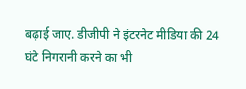बढ़ाई जाए. डीजीपी ने इंटरनेट मीडिया की 24 घंटे निगरानी करने का भी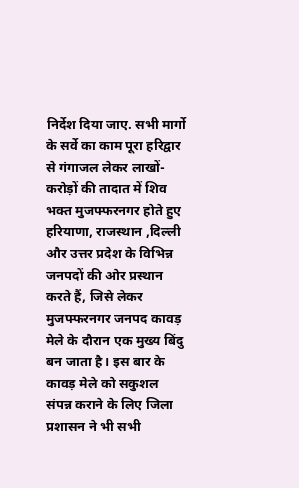निर्देश दिया जाए. सभी मार्गो के सर्वे का काम पूरा हरिद्वार से गंगाजल लेकर लाखों-करोड़ों की तादात में शिव भक्त मुजफ्फरनगर होते हुए हरियाणा, राजस्थान ,दिल्ली और उत्तर प्रदेश के विभिन्न जनपदों की ओर प्रस्थान करते हैं, जिसे लेकर मुजफ्फरनगर जनपद कावड़ मेले के दौरान एक मुख्य बिंदु बन जाता है। इस बार के कावड़ मेले को सकुशल संपन्न कराने के लिए जिला प्रशासन ने भी सभी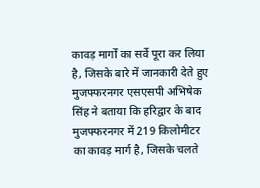कावड़ मार्गों का सर्वे पूरा कर लिया है, जिसके बारे में जानकारी देते हुए मुजफ्फरनगर एसएसपी अभिषेक सिंह ने बताया कि हरिद्वार के बाद मुजफ्फरनगर में 219 किलोमीटर का कावड़ मार्ग है, जिसके चलते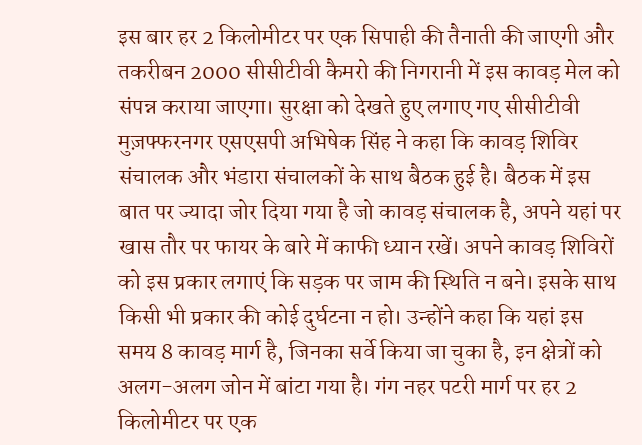इस बार हर 2 किलोमीटर पर एक सिपाही की तैनाती की जाएगी और तकरीबन 2000 सीसीटीवी कैमरो की निगरानी में इस कावड़ मेल को संपन्न कराया जाएगा। सुरक्षा को देखते हुए लगाए गए सीसीटीवी मुज़फ्फरनगर एसएसपी अभिषेक सिंह ने कहा कि कावड़ शिविर संचालक और भंडारा संचालकों के साथ बैठक हुई है। बैठक में इस बात पर ज्यादा जोर दिया गया है जो कावड़ संचालक है, अपने यहां पर खास तौर पर फायर के बारे में काफी ध्यान रखें। अपने कावड़ शिविरों को इस प्रकार लगाएं कि सड़क पर जाम की स्थिति न बने। इसके साथ किसी भी प्रकार की कोई दुर्घटना न हो। उन्होंने कहा कि यहां इस समय 8 कावड़ मार्ग है, जिनका सर्वे किया जा चुका है, इन क्षेत्रों को अलग-अलग जोन में बांटा गया है। गंग नहर पटरी मार्ग पर हर 2 किलोमीटर पर एक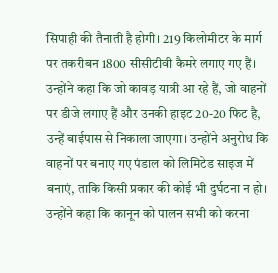सिपाही की तैनाती है होगी। 219 किलोमीटर के मार्ग पर तकरीबन 1800 सीसीटीवी कैमरे लगाए गए हैं। उन्होंने कहा कि जो कावड़ यात्री आ रहे हैं, जो वाहनों पर डीजे लगाए हैं और उनकी हाइट 20-20 फिट है, उन्हें बाईपास से निकाला जाएगा। उन्होंने अनुरोध कि वाहनों पर बनाए गए पंडाल को लिमिटेड साइज में बनाएं, ताकि किसी प्रकार की कोई भी दुर्घटना न हो। उन्होंने कहा कि कानून को पालन सभी को करना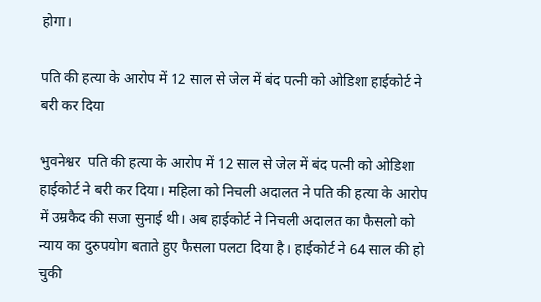होगा।

पति की हत्या के आरोप में 12 साल से जेल में बंद पत्नी को ओडिशा हाईकोर्ट ने बरी कर दिया

भुवनेश्वर  पति की हत्या के आरोप में 12 साल से जेल में बंद पत्नी को ओडिशा हाईकोर्ट ने बरी कर दिया। महिला को निचली अदालत ने पति की हत्या के आरोप में उम्रकैद की सजा सुनाई थी। अब हाईकोर्ट ने निचली अदालत का फैसलो को न्याय का दुरुपयोग बताते हुए फैसला पलटा दिया है। हाईकोर्ट ने 64 साल की हो चुकी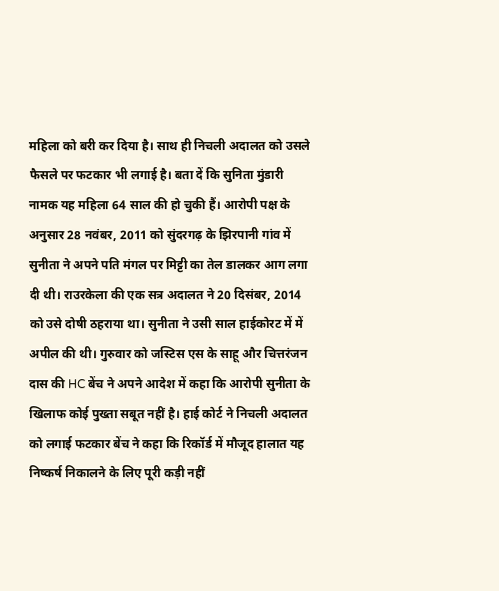महिला को बरी कर दिया है। साथ ही निचली अदालत को उसले फैसले पर फटकार भी लगाई है। बता दें कि सुनिता मुंडारी नामक यह महिला 64 साल की हो चुकी हैं। आरोपी पक्ष के अनुसार 28 नवंबर, 2011 को सुंदरगढ़ के झिरपानी गांव में सुनीता ने अपने पति मंगल पर मिट्टी का तेल डालकर आग लगा दी थी। राउरकेला की एक सत्र अदालत ने 20 दिसंबर, 2014 को उसे दोषी ठहराया था। सुनीता ने उसी साल हाईकोरट में में अपील की थी। गुरुवार को जस्टिस एस के साहू और चित्तरंजन दास की HC बेंच ने अपने आदेश में कहा कि आरोपी सुनीता के खिलाफ कोई पुख्ता सबूत नहीं है। हाई कोर्ट ने निचली अदालत को लगाई फटकार बेंच ने कहा कि रिकॉर्ड में मौजूद हालात यह निष्कर्ष निकालने के लिए पूरी कड़ी नहीं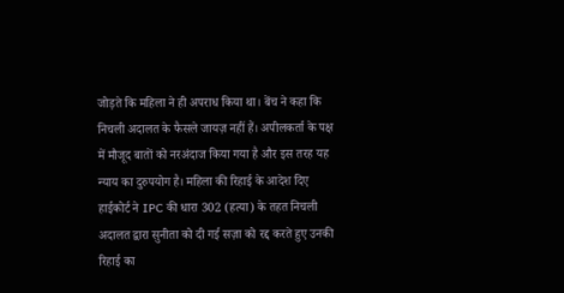जोड़ते कि महिला ने ही अपराध किया था। बेंच ने कहा कि निचली अदालत के फैसले जायज़ नहीं हैं। अपीलकर्ता के पक्ष में मौजूद बातों को नरअंदाज किया गया है और इस तरह यह न्याय का दुरुपयोग है। महिला की रिहाई के आदेश दिए हाईकोर्ट ने IPC की धारा 302 (हत्या) के तहत निचली अदालत द्वारा सुनीता को दी गई सज़ा को रद्द करते हुए उनकी रिहाई का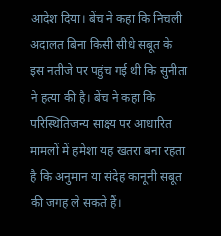आदेश दिया। बेंच ने कहा कि निचली अदालत बिना किसी सीधे सबूत के इस नतीजे पर पहुंच गई थी कि सुनीता ने हत्या की है। बेंच ने कहा कि परिस्थितिजन्य साक्ष्य पर आधारित मामलों में हमेशा यह खतरा बना रहता है कि अनुमान या संदेह कानूनी सबूत की जगह ले सकते हैं।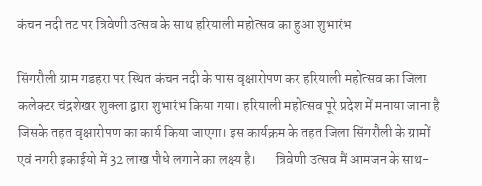कंचन नदी तट पर त्रिवेणी उत्सव के साथ हरियाली महोत्सव का हुआ शुभारंभ

सिंगरौली ग्राम गडहरा पर स्थित कंचन नदी के पास वृक्षारोपण कर हरियाली महोत्सव का जिला कलेक्टर चंद्रशेखर शुक्ला द्वारा शुभारंभ किया गया। हरियाली महोत्सव पूरे प्रदेश में मनाया जाना है जिसके तहत वृक्षारोपण का कार्य किया जाएगा। इस कार्यक्रम के तहत जिला सिंगरौली के ग्रामों एवं नगरी इकाईयो में 32 लाख पौधे लगाने का लक्ष्य है।       त्रिवेणी उत्सव मैं आमजन के साथ-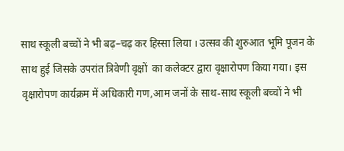साथ स्कूली बच्चों ने भी बढ़–चढ़ कर हिस्सा लिया । उत्सव की शुरुआत भूमि पूजन के साथ हुई जिसके उपरांत त्रिवेणी वृक्षों  का कलेक्टर द्वारा वृक्षारोपण किया गया। इस वृक्षारोपण कार्यक्रम में अधिकारी गण,आम जनों के साथ-साथ स्कूली बच्चों ने भी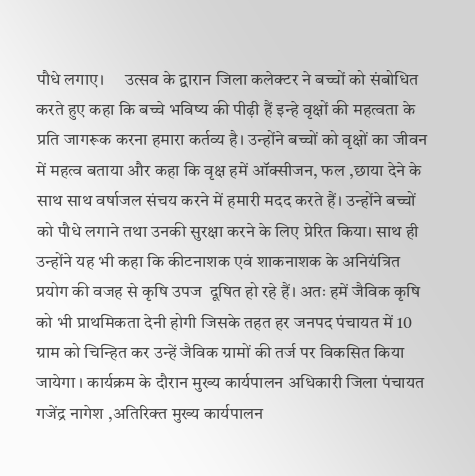पौधे लगाए।     उत्सव के द्वारान जिला कलेक्टर ने बच्चों को संबोधित करते हुए कहा कि बच्चे भविष्य की पीढ़ी हैं इन्हे वृक्षों की महत्वता के प्रति जागरूक करना हमारा कर्तव्य है। उन्होंने बच्चों को वृक्षों का जीवन में महत्व बताया और कहा कि वृक्ष हमें ऑक्सीजन, फल ,छाया देने के साथ साथ वर्षाजल संचय करने में हमारी मदद करते हैं। उन्होंने बच्चों को पौधे लगाने तथा उनकी सुरक्षा करने के लिए प्रेरित किया। साथ ही उन्होंने यह भी कहा कि कीटनाशक एवं शाकनाशक के अनियंत्रित प्रयोग की वजह से कृषि उपज  दूषित हो रहे हैं। अतः हमें जैविक कृषि को भी प्राथमिकता देनी होगी जिसके तहत हर जनपद पंचायत में 10 ग्राम को चिन्हित कर उन्हें जैविक ग्रामों की तर्ज पर विकसित किया जायेगा । कार्यक्रम के दौरान मुख्य कार्यपालन अधिकारी जिला पंचायत  गजेंद्र नागेश ,अतिरिक्त मुख्य कार्यपालन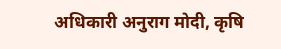अधिकारी अनुराग मोदी, कृषि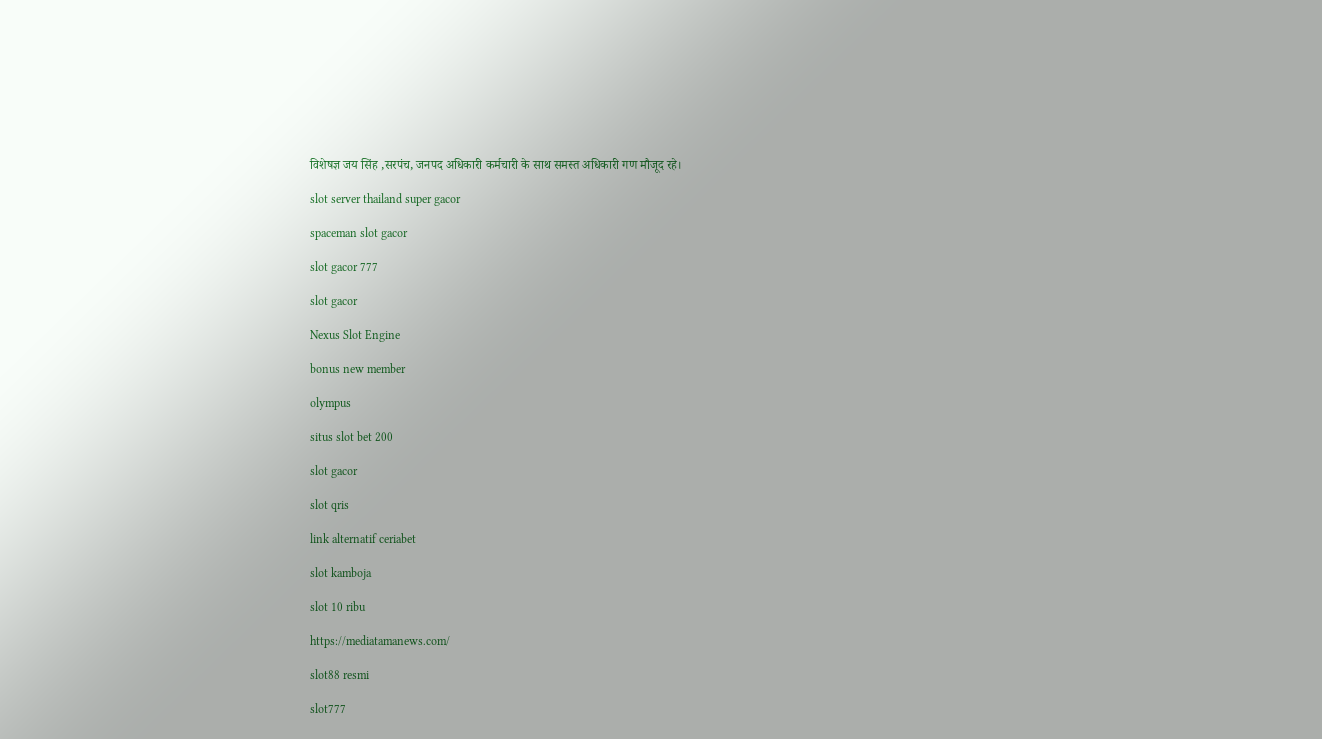विशेषज्ञ जय सिंह ,सरपंच, जनपद अधिकारी कर्मचारी के साथ समस्त अधिकारी गण मौजूद रहे।

slot server thailand super gacor

spaceman slot gacor

slot gacor 777

slot gacor

Nexus Slot Engine

bonus new member

olympus

situs slot bet 200

slot gacor

slot qris

link alternatif ceriabet

slot kamboja

slot 10 ribu

https://mediatamanews.com/

slot88 resmi

slot777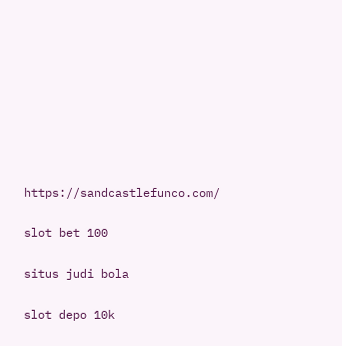https://sandcastlefunco.com/

slot bet 100

situs judi bola

slot depo 10k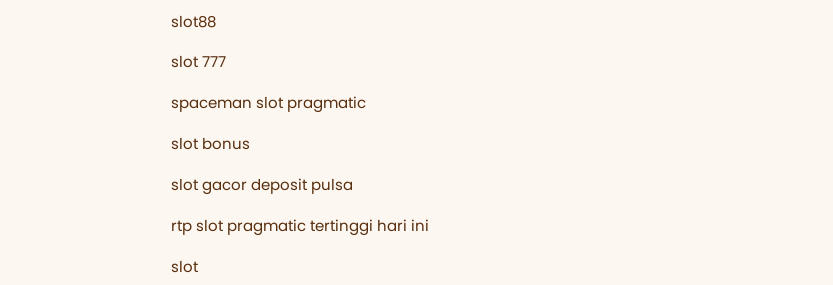slot88

slot 777

spaceman slot pragmatic

slot bonus

slot gacor deposit pulsa

rtp slot pragmatic tertinggi hari ini

slot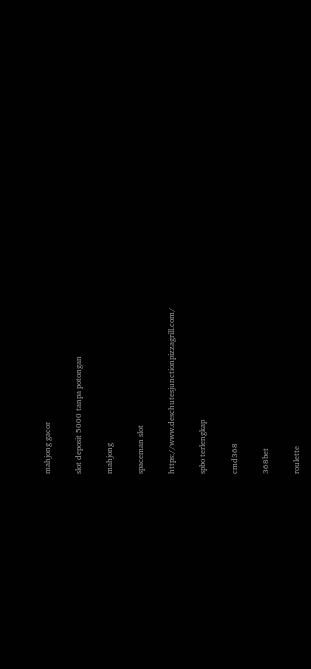mahjong gacor

slot deposit 5000 tanpa potongan

mahjong

spaceman slot

https://www.deschutesjunctionpizzagrill.com/

spbo terlengkap

cmd368

368bet

roulette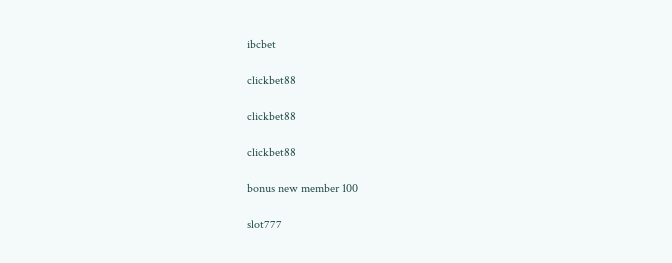ibcbet

clickbet88

clickbet88

clickbet88

bonus new member 100

slot777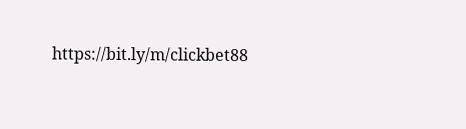https://bit.ly/m/clickbet88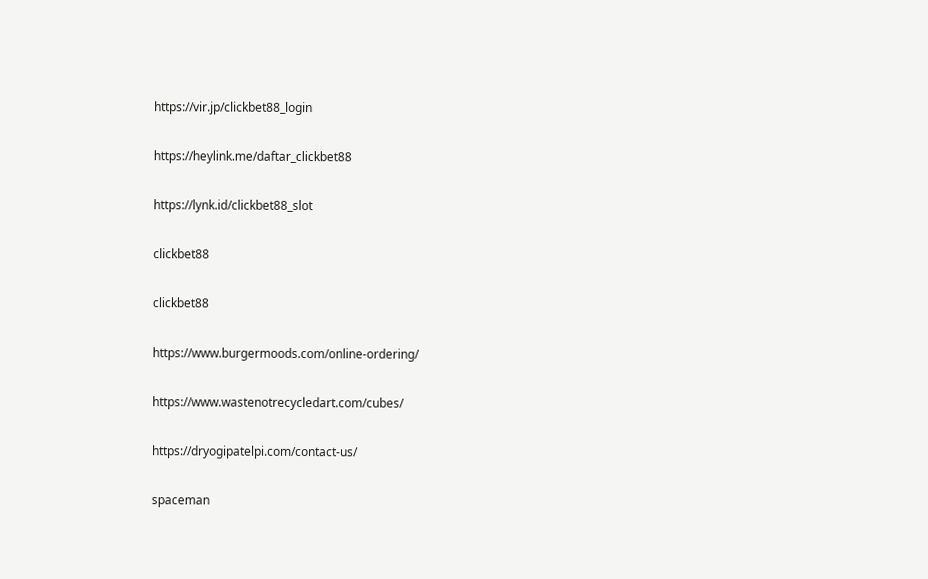https://vir.jp/clickbet88_login

https://heylink.me/daftar_clickbet88

https://lynk.id/clickbet88_slot

clickbet88

clickbet88

https://www.burgermoods.com/online-ordering/

https://www.wastenotrecycledart.com/cubes/

https://dryogipatelpi.com/contact-us/

spaceman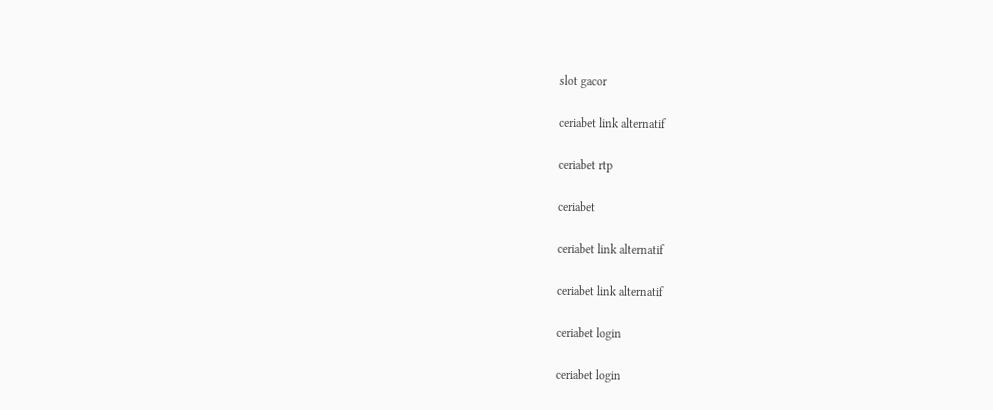slot gacor

ceriabet link alternatif

ceriabet rtp

ceriabet

ceriabet link alternatif

ceriabet link alternatif

ceriabet login

ceriabet login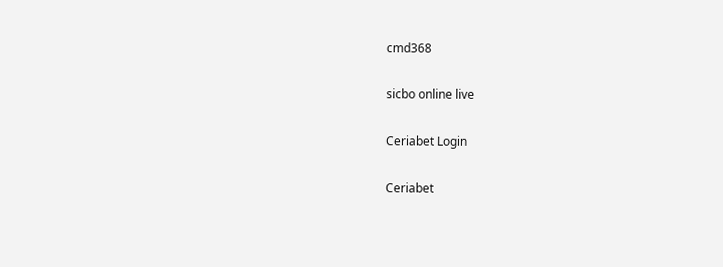cmd368

sicbo online live

Ceriabet Login

Ceriabet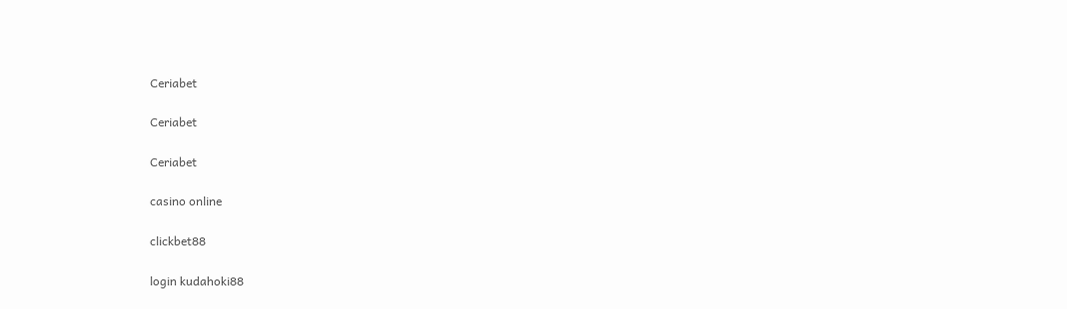Ceriabet

Ceriabet

Ceriabet

casino online

clickbet88

login kudahoki88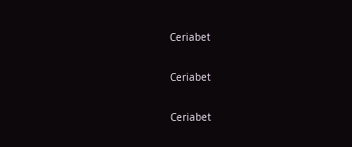Ceriabet

Ceriabet

Ceriabet